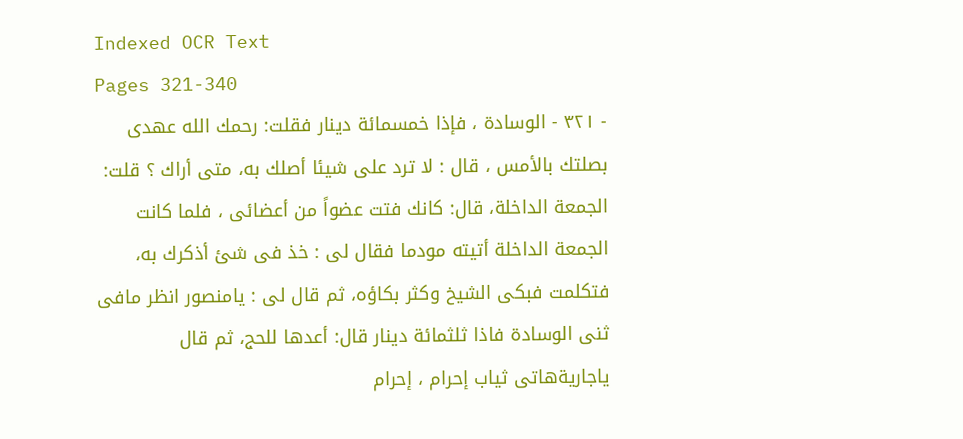Indexed OCR Text
Pages 321-340
- ٣٢١ - الوسادة ، فإذا خمسمائة دينار فقلت: رحمك الله عهدى بصلتك بالأمس ، قال : لا ترد على شيئا أصلك به، متى أراك ؟ قلت: الجمعة الداخلة، قال: كانك فتت عضواً من أعضائى ، فلما كانت الجمعة الداخلة أتيته مودما فقال لى : خذ فى شئ أذكرك به، فتكلمت فبكى الشيخ وكثر بكاؤه، ثم قال لى : يامنصور انظر مافى ثنى الوسادة فاذا ثلثمائة دينار قال: أعدها للحج، ثم قال ياجاريةهاتی ثياب إحرام ، إحرام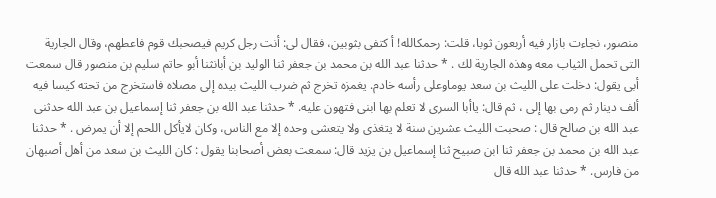منصور، نجاءت بازار فيه أربعون ثوبا، قلت: رحمكالله! أ كتفى بثوبين، فقال لى: أنت رجل كريم فيصحبك قوم فاعطهم، وقال الجارية التى تحمل الثياب معه وهذه الجارية لك . * حدثنا عبد الله بن محمد بن جعفر ثنا الوليد بن أبانثنا أبو حاتم سليم بن منصور قال سمعت أبى يقول: دخلت على الليث بن سعد يوماوعلى رأسه خادم. يغمزه تخرج ثم ضرب الليث بيده إلى مصلاه فاستخرج من تحته كيسا فيه ألف دينار ثم رمى بها إلى ، ثم قال: ياأبا السرى لا تعلم بها ابنى فتهون عليه. * حدثنا عبد الله بن جعفر ثنا إسماعيل بن عبد الله حدثنى عبد الله بن صالح قال : صحبت الليث عشرين سنة لا يتغذى ولا يتعشى وحده إلا مع الناس، وكان لايأكل اللحم إلا أن يمرض . * حدثنا عبد الله بن محمد بن جعفر ثنا ابن صبيح ثنا إسماعيل بن يزيد قال: سمعت بعض أصحابنا يقول : كان الليث بن سعد من أهل أصبهان من فارس. * حدثنا عبد الله قال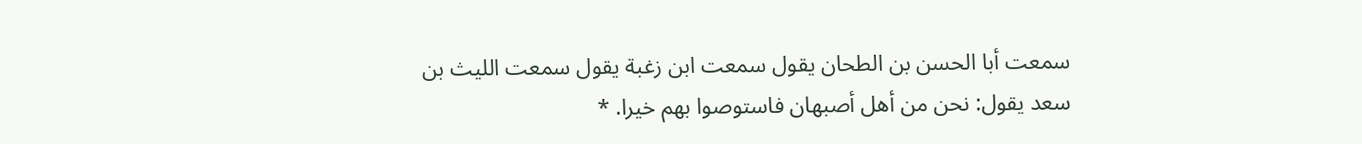سمعت أبا الحسن بن الطحان يقول سمعت ابن زغبة يقول سمعت الليث بن سعد يقول: نحن من أهل أصبهان فاستوصوا بهم خيرا. *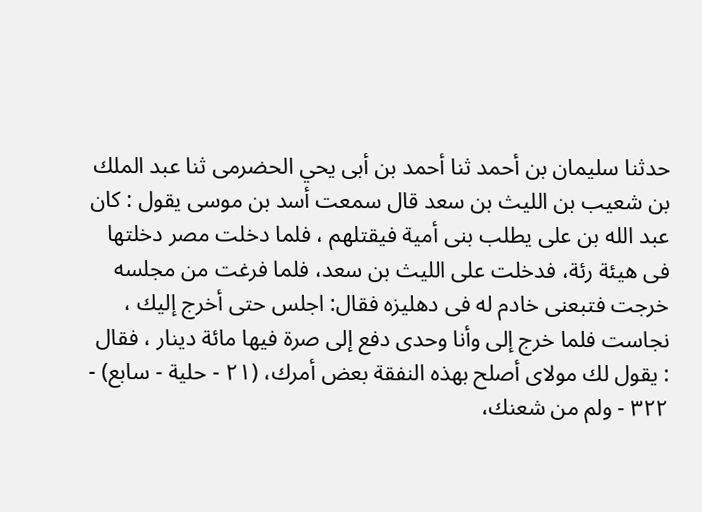حدثنا سليمان بن أحمد ثنا أحمد بن أبى يحي الحضرمى ثنا عبد الملك بن شعيب بن الليث بن سعد قال سمعت أسد بن موسى يقول : كان عبد الله بن على يطلب بنى أمية فيقتلهم ، فلما دخلت مصر دخلتها فى هيئة رئة، فدخلت على الليث بن سعد، فلما فرغت من مجلسه خرجت فتبعنى خادم له فى دهليزه فقال: اجلس حتى أخرج إليك ، نجاست فلما خرج إلى وأنا وحدى دفع إلى صرة فيها مائة دينار ، فقال : يقول لك مولاى أصلح بهذه النفقة بعض أمرك، (٢١ - حلية - سابع) - ٣٢٢ - ولم من شعنك،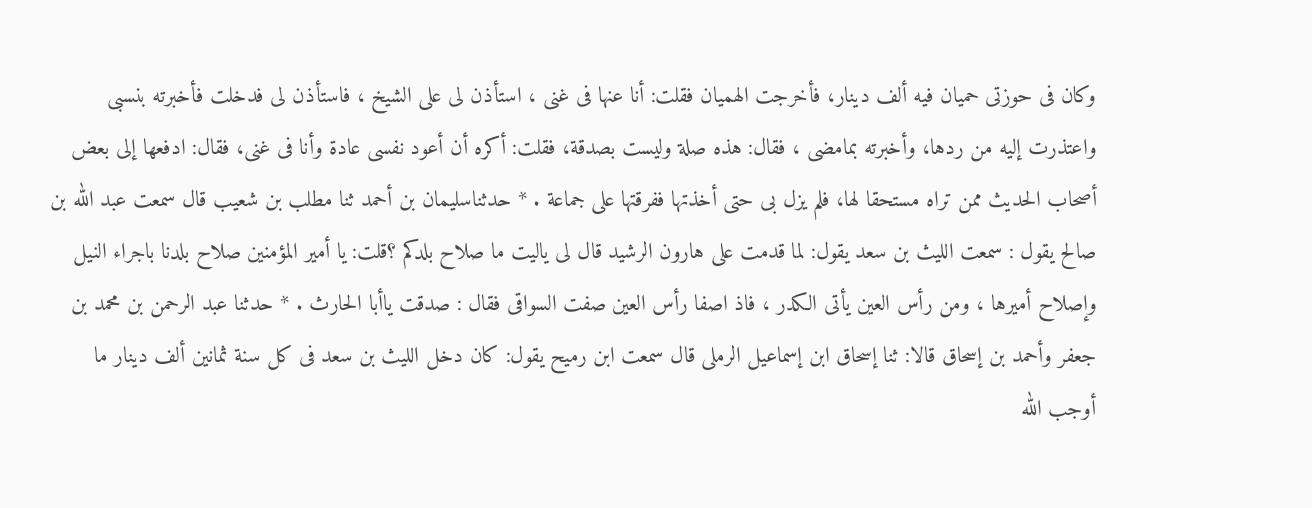وكان فى حوزتى حميان فيه ألف دينار، فأخرجت الهميان فقلت: أنا عنها فى غنى ، استأذن لى على الشيخ ، فاستأذن لى فدخلت فأخبرته بنسبى واعتذرت إليه من ردها، وأخبرته بمامضى ، فقال: هذه صلة وليست بصدقة، فقلت: أكره أن أعود نفسى عادة وأنا فى غنى، فقال: ادفعها إلى بعض أصحاب الحديث ممن تراه مستحقا لها، فلم يزل بى حتى أخذتها ففرقتها على جماعة . * حدثناسليمان بن أحمد ثنا مطلب بن شعيب قال سمعت عبد الله بن صالح يقول : سمعت الليث بن سعد يقول: لما قدمت على هارون الرشيد قال لى ياليت ما صلاح بلدكم ؟قلت: يا أمير المؤمنين صلاح بلدنا باجراء النيل وإصلاح أميرها ، ومن رأس العين يأتى الكدر ، فاذ اصفا رأس العين صفت السواقى فقال : صدقت ياأبا الحارث . * حدثنا عبد الرحمن بن محمد بن جعفر وأحمد بن إسحاق قالا: ثنا إسحاق ابن إسماعيل الرملی قال سمعت ابن رميح يقول: كان دخل الليث بن سعد فى كل سنة ثمانين ألف دينار ما أوجب الله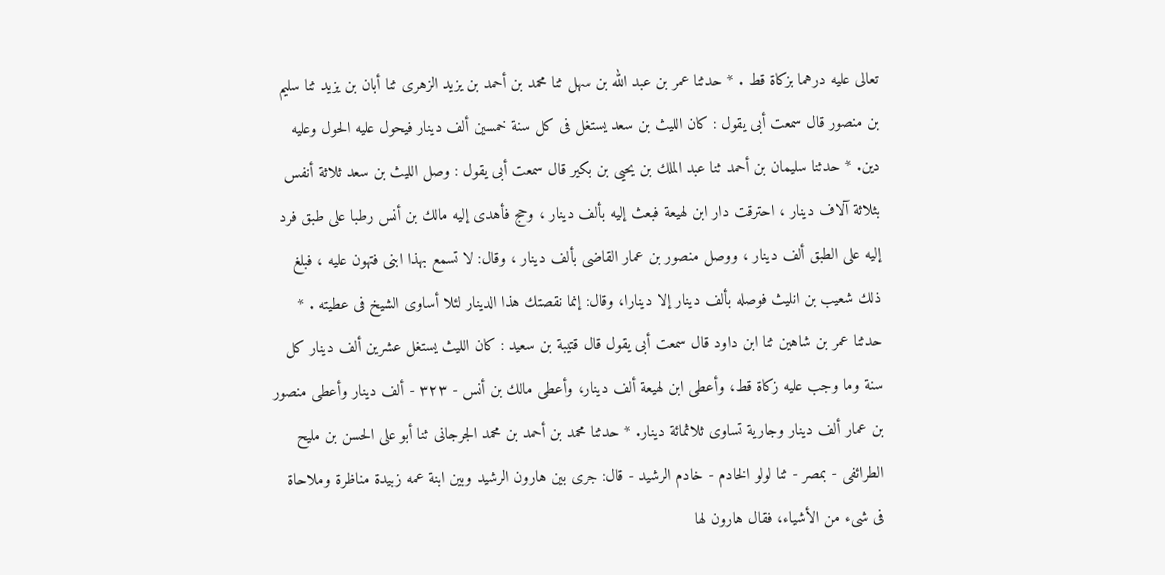تعالى عليه درهما بزكاة قط . * حدثنا عمر بن عبد الله بن سهل ثنا محمد بن أحمد بن يزيد الزهرى ثنا أبان بن يزيد ثنا سليم بن منصور قال سمعت أبى يقول : كان الليث بن سعد يستغل فى كل سنة خمسين ألف دينار فيحول عليه الحول وعليه دين. * حدثنا سليمان بن أحمد ثنا عبد الملك بن يحيى بن بكير قال سمعت أبى يقول : وصل الليث بن سعد ثلاثة أنفس بثلاثة آلاف دينار ، احترقت دار ابن لهيعة فبعث إليه بألف دينار ، وحج فأهدى إليه مالك بن أنس رطبا على طبق فرد إليه على الطبق ألف دينار ، ووصل منصور بن عمار القاضى بألف دينار ، وقال: لا تسمع بهذا ابنى فتهون عليه ، فبلغ ذلك شعيب بن انليث فوصله بألف دينار إلا دينارا، وقال: إنما نقصتك هذا الدينار لئلا أساوى الشيخ فى عطيته . * حدثنا عمر بن شاهين ثنا ابن داود قال سمعت أبى يقول قال قتيبة بن سعيد : كان الليث يستغل عشرين ألف دينار كل سنة وما وجب عليه زكاة قط، وأعطى ابن لهيعة ألف دينار، وأعطى مالك بن أنس - ٣٢٣ - ألف دينار وأعطى منصور بن عمار ألف دينار وجارية تساوى ثلاثمائة دينار. * حدثنا محمد بن أحمد بن محمد الجرجانى ثنا أبو على الحسن بن مليح الطرائفى - بمصر - ثنا لولو الخادم - خادم الرشيد - قال: جرى بين هارون الرشيد وبين ابنة عمه زبيدة مناظرة وملاحاة فى شىء من الأشياء، فقال هارون لها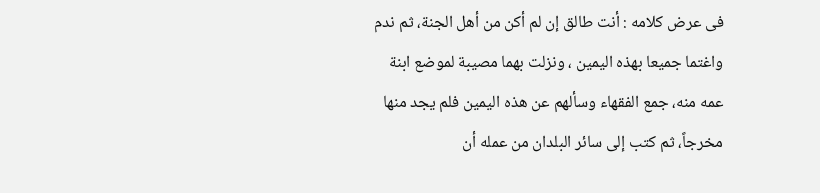فى عرض كلامه : أنت طالق إن لم أكن من أهل الجنة، ثم ندم واغتما جميعا بهذه اليمين ، ونزلت بهما مصيبة لموضع ابنة عمه منه، جمع الفقهاء وسألهم عن هذه اليمين فلم يجد منها مخرجاً، ثم كتب إلى سائر البلدان من عمله أن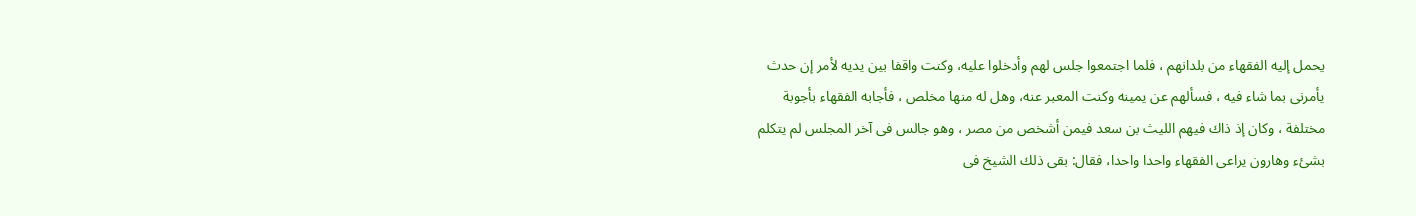يحمل إليه الفقهاء من بلدانهم ، فلما اجتمعوا جلس لهم وأدخلوا عليه، وكنت واقفا بين يديه لأمر إن حدث يأمرنى بما شاء فيه ، فسألهم عن يمينه وكنت المعبر عنه، وهل له منها مخلص ، فأجابه الفقهاء بأجوبة مختلفة ، وكان إذ ذاك فيهم الليث بن سعد فيمن أشخص من مصر ، وهو جالس فى آخر المجلس لم يتكلم بشئء وهارون يراعى الفقهاء واحدا واحدا، فقال: بقى ذلك الشيخ فى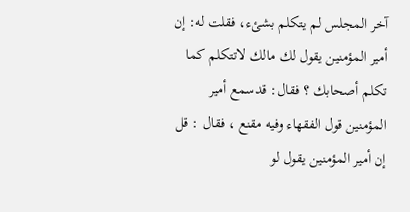آخر المجلس لم يتكلم بشئء، فقلت له: إن أمير المؤمنين يقول لك مالك لاتتكلم كما تكلم أصحابك ؟ فقال: قدسمع أمير المؤمنين قول الفقهاء وفيه مقنع ، فقال : قل إن أمير المؤمنين يقول لو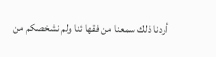أردنا ذلك سمعنا من فقها ئنا ولم نشخصكم من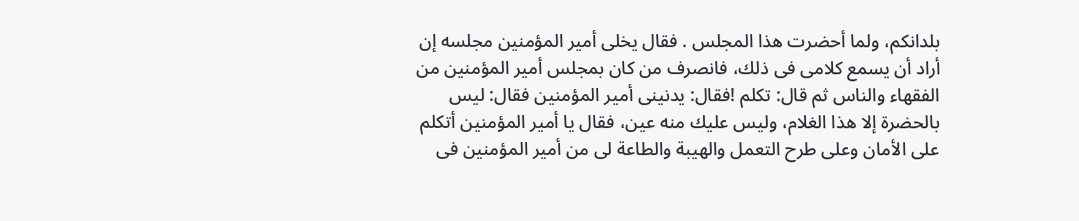بلدانكم، ولما أحضرت هذا المجلس . فقال يخلى أمير المؤمنين مجلسه إن أراد أن يسمع كلامى فى ذلك، فانصرف من كان بمجلس أمير المؤمنين من الفقهاء والناس ثم قال: تكلم !فقال: يدنينى أمير المؤمنين فقال: ليس بالحضرة إلا هذا الغلام، وليس عليك منه عين، فقال يا أمير المؤمنين أتكلم على الأمان وعلى طرح التعمل والهيبة والطاعة لى من أمير المؤمنين فى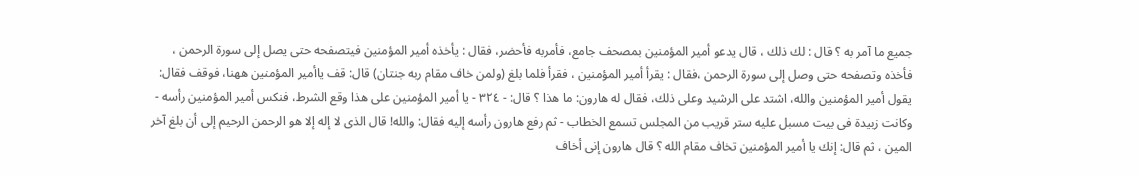جميع ما آمر به ؟ قال : لك ذلك ، قال يدعو أمير المؤمنين بمصحف جامع، فأمربه فأحضر، فقال : يأخذه أمير المؤمنين فيتصفحه حتى يصل إلى سورة الرحمن ، فأخذه وتصفحه حتى وصل إلى سورة الرحمن ،فقال : يقرأ أمير المؤمنين ، فقرأ فلما بلغ (ولمن خاف مقام ربه جنتان) قال: قف ياأمير المؤمنين ههنا، فوقف فقال: يقول أمير المؤمنين والله، اشتد على الرشيد وعلى ذلك، فقال له هارون: ما هذا ؟ قال: - ٣٢٤ - يا أمير المؤمنين على هذا وقع الشرط، فنكس أمير المؤمنين رأسه - وكانت زبيدة فى بيت مسبل عليه ستر قريب من المجلس تسمع الخطاب - ثم رفع هارون رأسه إليه فقال: والله! قال الذى لا إله إلا هو الرحمن الرحيم إلى أن بلغ آخر المين ، ثم قال: إنك يا أمير المؤمنين تخاف مقام الله ؟ قال هارون إنى أخاف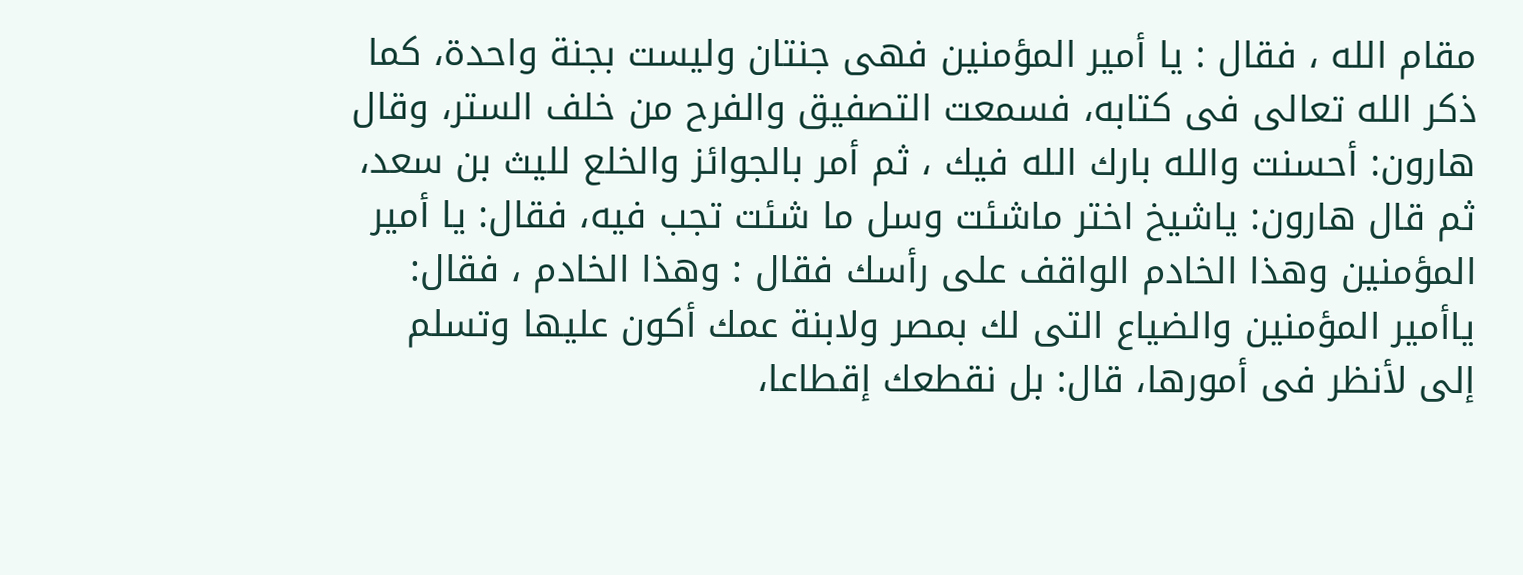مقام الله ، فقال : يا أمير المؤمنين فهى جنتان وليست بجنة واحدة، كما ذكر الله تعالى فى كتابه، فسمعت التصفيق والفرح من خلف الستر، وقال هارون: أحسنت والله بارك الله فيك ، ثم أمر بالجوائز والخلع لليث بن سعد، ثم قال هارون: ياشيخ اختر ماشئت وسل ما شئت تجب فيه، فقال: يا أمير المؤمنين وهذا الخادم الواقف على رأسك فقال : وهذا الخادم ، فقال: ياأمير المؤمنين والضياع التى لك بمصر ولابنة عمك أكون عليها وتسلم إلى لأنظر فى أمورها، قال: بل نقطعك إقطاعا،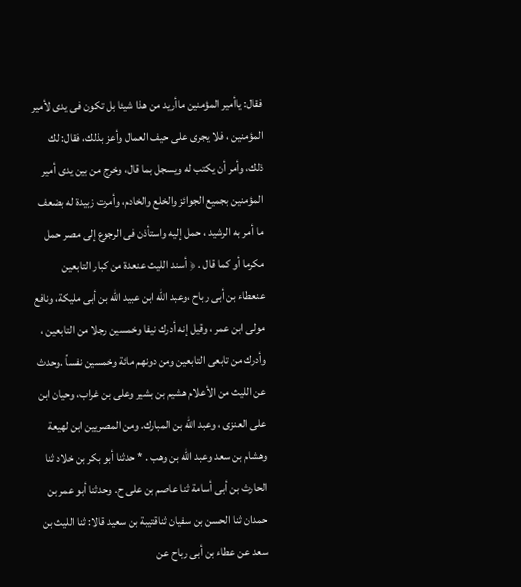فقال: ياأمير المؤمنين ماأريد من هذا شيئا بل تكون فى يدى لأمير المؤمنين ، فلا يجرى على حيف العمال وأعز بذلك، فقال: لك ذلك، وأمر أن يكتب له ويسجل بما قال، وخرج من بين يدى أمير المؤمنين بجميع الجوائز والخلع والخادم، وأمرت زبيدة له بضعف ما أمر به الرشيد ، حمل إليه واستأذن فى الرجوع إلى مصر حمل مكرما أو كما قال . ﴿ أسند الليث عنعدة من كبار التابعين عنعطاء بن أبى رباح ،وعبد الله ابن عبيد الله بن أبى مليكة، ونافع مولى ابن عمر ، وقيل إنه أدرك نيفا وخمسين رجلا من التابعين ، وأدرك من تابعى التابعين ومن دونهم مائة وخمسين نفساً .وحدث عن الليث من الأعلام هشيم بن بشير وعلى بن غراب، وحيان ابن على العنزى ، وعبد الله بن المبارك. ومن المصريين ابن لهيعة وهشام بن سعد وعبد الله بن وهب . * حدثنا أبو بكر بن خلاد ثنا الحارث بن أبى أسامة ثنا عاصم بن على ح. وحدثنا أبو عمر بن حمدان ثنا الحسن بن سفيان ثناقتيبة بن سعيد قالا: ثنا الليث بن سعد عن عطاء بن أبى رباح عن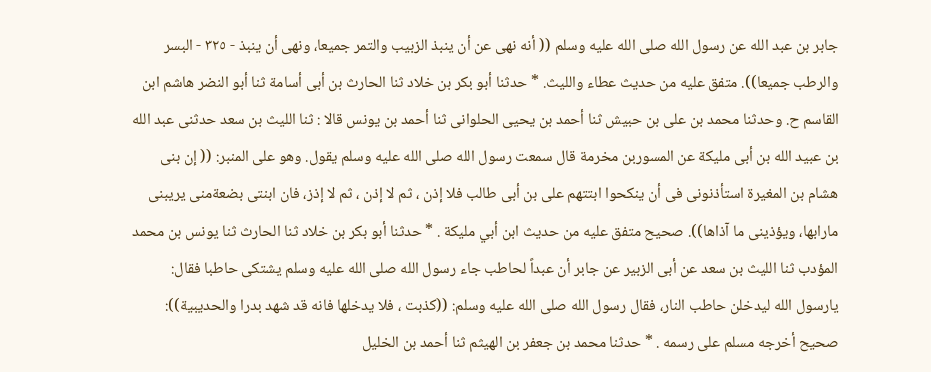جابر بن عبد الله عن رسول الله صلى الله عليه وسلم (( أنه نهى عن أن ينبذ الزبيب والتمر جميعا، ونهى أن ينبذ - ٣٢٥ - البسر والرطب جميعا)). متفق عليه من حديث عطاء والليث. * حدثنا أبو بكر بن خلاد ثنا الحارث بن أبى أسامة ثنا أبو النضر هاشم ابن القاسم ح. وحدثنا محمد بن على بن حبيش ثنا أحمد بن يحيى الحلوانى ثنا أحمد بن يونس قالا : ثنا الليث بن سعد حدثنى عبد الله بن عبيد الله بن أبى مليكة عن المسوربن مخرمة قال سمعت رسول الله صلى الله عليه وسلم يقول. وهو على المنبر: (( إن بنى هشام بن المغيرة استأذنونى فى أن ينكحوا ابتتهم على بن أبى طالب فلا إذن ، ثم لا إذن ، ثم لا إذز، فان ابنتی بضعةمنی یریبنی مارابها، ويؤذينى ما آذاها)). صحيح متفق عليه من حديث ابن أبي مليكة . * حدثنا أبو بكر بن خلاد ثنا الحارث ثنا يونس بن محمد المؤدب ثنا الليث بن سعد عن أبى الزبير عن جابر أن عبداً لحاطب جاء رسول الله صلى الله عليه وسلم يشتكى حاطبا فقال: يارسول الله ليدخلن حاطب النار، فقال رسول الله صلى الله عليه وسلم: ((كذبت ، فلا يدخلها فانه قد شهد بدرا والحديبية)): صحيح أخرجه مسلم على رسمه . * حدثنا محمد بن جعفر بن الهيثم ثنا أحمد بن الخليل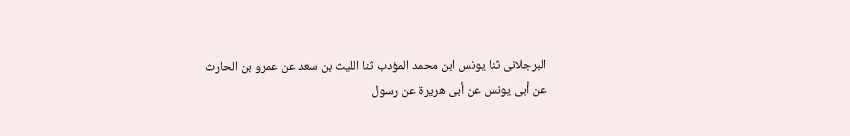البرجلانى ثنا يونس ابن محمد المؤدب ثنا الليث بن سعد عن عمرو بن الحارث عن أبى يونس عن أبى هريرة عن رسول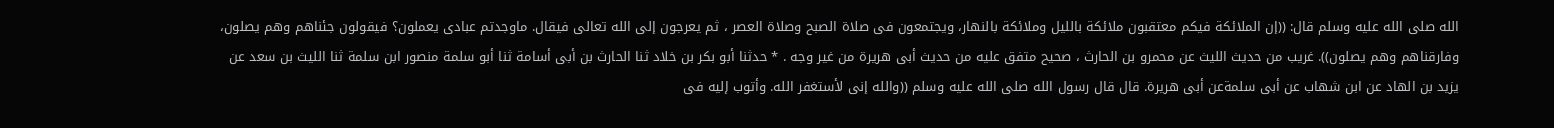الله صلى الله عليه وسلم قال: ((إن الملائكة فيكم معتقبون ملائكة بالليل وملائكة بالنهار، ويجتمعون فى صلاة الصبح وصلاة العصر ، ثم يعرجون إلى الله تعالى فيقال. ماوجدتم عبادى يعملون؟ فيقولون جئناهم وهم يصلون، وفارقناهم وهم يصلون)). غريب من حديث الليث عن محمرو بن الحارث ، صحيح متفق عليه من حديث أبى هريرة من غير وجه . * حدثنا أبو بكر بن خلاد ثنا الحارث بن أبى أسامة ثنا أبو سلمة منصور ابن سلمة ثنا الليث بن سعد عن يزيد بن الهاد عن ابن شهاب عن أبى سلمةعن أبى هريرة. قال قال رسول الله صلى الله عليه وسلم ((والله إنى لأستغفر الله. وأتوب إليه فى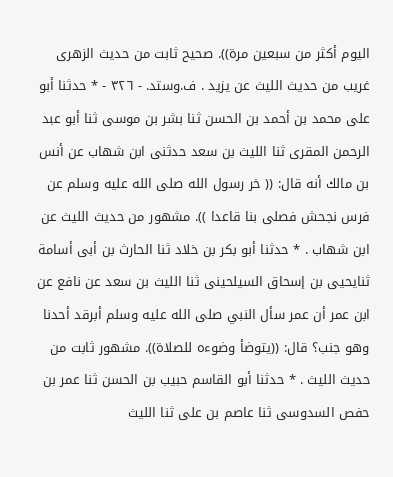اليوم أكثر من سبعين مرة)). صحيح ثابت من حديث الزهرى غريب من حديث الليث عن يزيد . ف.وستد. - ٣٢٦ - * حدثنا أبو على محمد بن أحمد بن الحسن ثنا بشر بن موسى ثنا أبو عبد الرحمن المقرى ثنا الليث بن سعد حدثنى ابن شهاب عن أنس بن مالك أنه قال: (( خر رسول الله صلى الله عليه وسلم عن فرس نجحش فصلى بنا قاعدا )). مشهور من حديث الليث عن ابن شهاب . * حدثنا أبو بكر بن خلاد ثنا الحارث بن أبى أسامة ثنايحيى بن إسحاق السيلحينى ثنا الليث بن سعد عن نافع عن ابن عمر أن عمر سأل النبي صلى الله عليه وسلم أبرقد أحدنا وهو جنب؟ قال: ((يتوضأ وضوءه للصلاة)). مشهور ثابت من حديث الليث . * حدثنا أبو القاسم حبيب بن الحسن ثنا عمر بن حفص السدوسى ثنا عاصم بن على ثنا الليث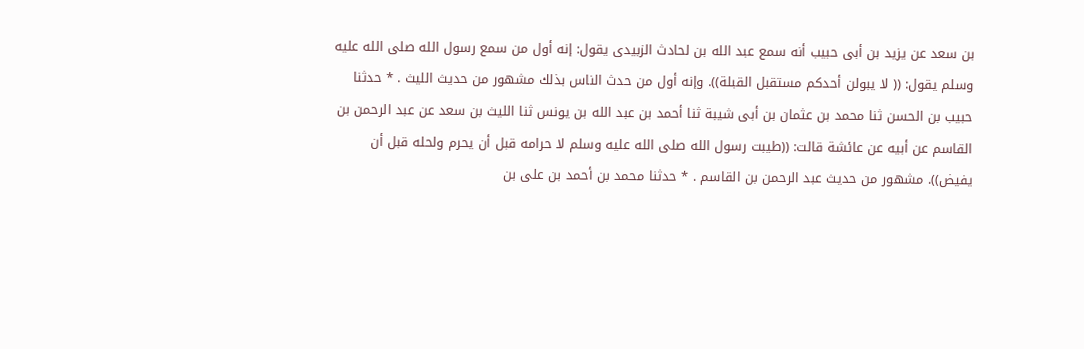بن سعد عن يزيد بن أبى حبيب أنه سمع عبد الله بن لحادث الزبيدى يقول: إنه أول من سمع رسول الله صلى الله عليه وسلم يقول: (( لا يبولن أحدكم مستقبل القبلة)). وإنه أول من حدث الناس بذلك مشهور من حديث الليث . * حدثنا حبيب بن الحسن ثنا محمد بن عثمان بن أبى شيبة ثنا أحمد بن عبد الله بن يونس ثنا الليث بن سعد عن عبد الرحمن بن القاسم عن أبيه عن عائشة قالت: ((طيبت رسول الله صلى الله عليه وسلم لا حرامه قبل أن يحرم ولحله قبل أن يفيض)). مشهور من حديث عبد الرحمن بن القاسم . * حدثنا محمد بن أحمد بن على بن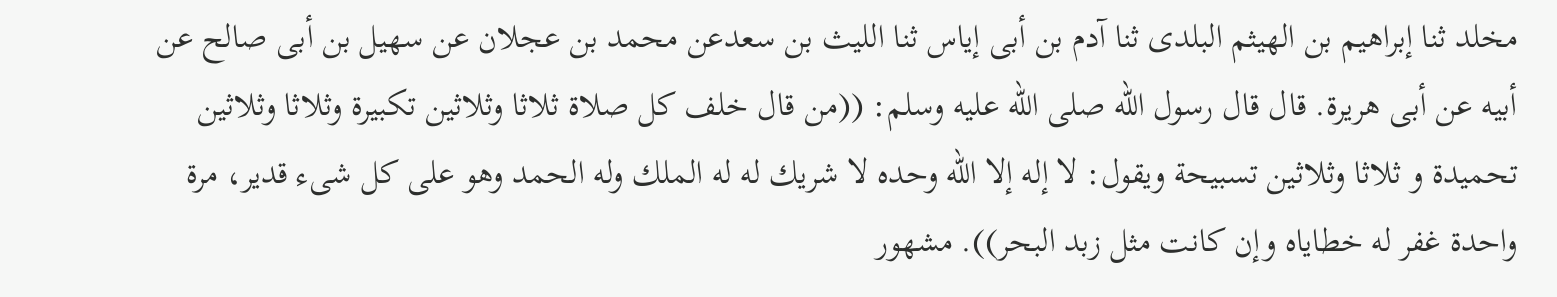مخلد ثنا إبراهيم بن الهيثم البلدى ثنا آدم بن أبى إياس ثنا الليث بن سعدعن محمد بن عجلان عن سهيل بن أبى صالح عن أبيه عن أبى هريرة. قال قال رسول الله صلى الله عليه وسلم: ((من قال خلف كل صلاة ثلاثا وثلاثين تكبيرة وثلاثا وثلاثين تحميدة و ثلاثا وثلاثين تسبيحة ويقول: لا إله إلا الله وحده لا شريك له له الملك وله الحمد وهو على كل شىء قدير، مرة واحدة غفر له خطاياه وإن كانت مثل زبد البحر)). مشهور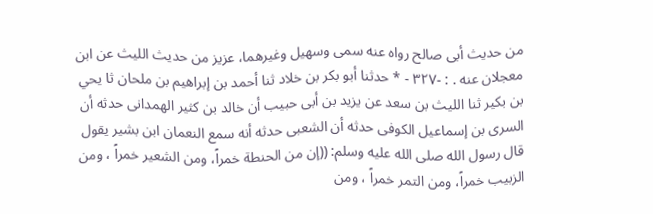من حديث أبى صالح رواه عنه سمى وسهيل وغيرهما، عزيز من حديث الليث عن ابن معجلان عنه . : -٣٢٧ - * حدثنا أبو بكر بن خلاد ثنا أحمد بن إبراهيم بن ملحان ثا يحي بن بكير ثنا الليث بن سعد عن يزيد بن أبى حبيب أن خالد بن كثير الهمدانى حدثه أن السرى بن إسماعيل الكوفى حدثه أن الشعبى حدثه أنه سمع النعمان ابن بشير يقول قال رسول الله صلى الله عليه وسلم: ((إن من الحنطة خمراً، ومن الشعير خمراً ، ومن الزبيب خمراً، ومن التمر خمراً ، ومن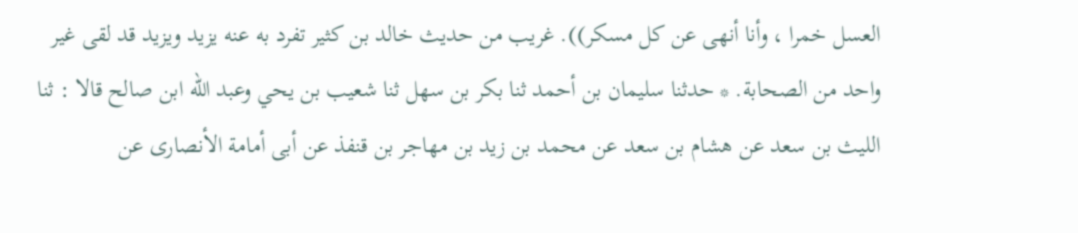العسل خمرا ، وأنا أنهى عن كل مسكر)). غريب من حديث خالد بن كثير تفرد به عنه يزيد ويزيد قد لقى غير واحد من الصحابة. * حدثنا سليمان بن أحمد ثنا بكر بن سهل ثنا شعيب بن يحي وعبد الله ابن صالح قالا : ثنا الليث بن سعد عن هشام بن سعد عن محمد بن زيد بن مهاجر بن قنفذ عن أبى أمامة الأنصارى عن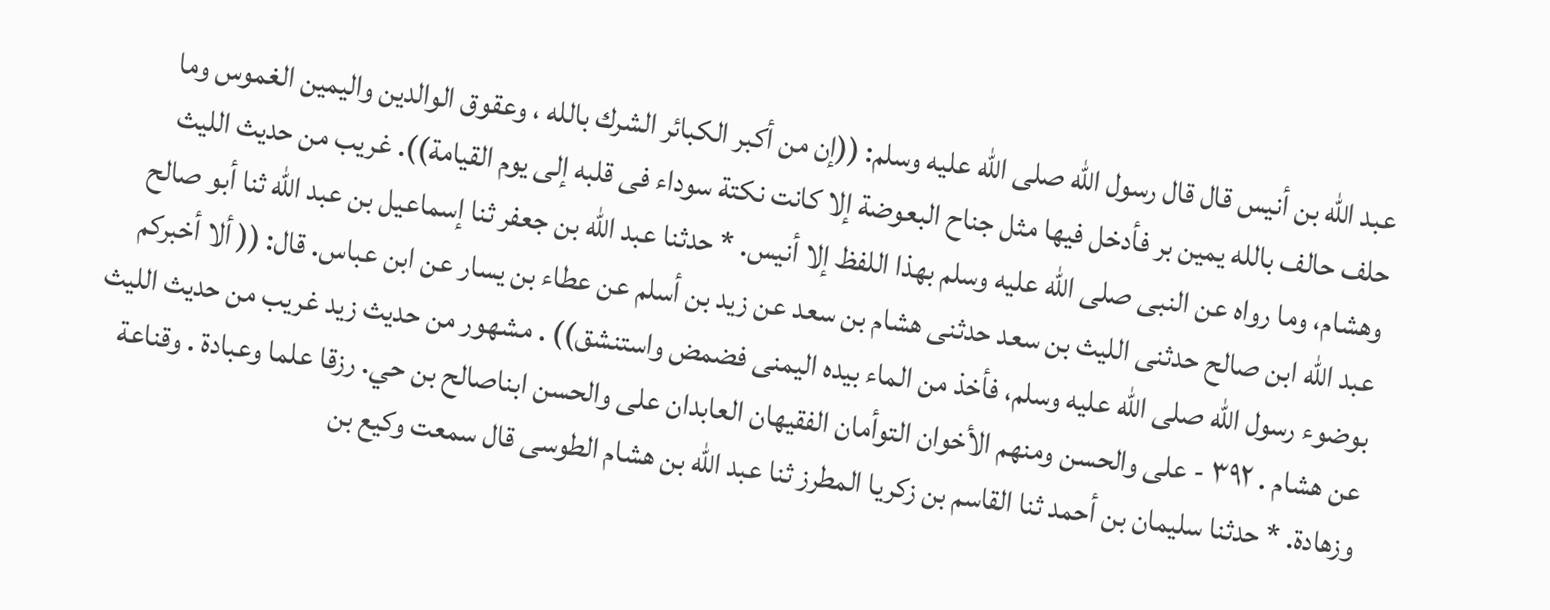عبد الله بن أنيس قال قال رسول الله صلى الله عليه وسلم: ((إن من أكبر الكبائر الشرك بالله ، وعقوق الوالدين واليمين الغموس وما حلف حالف بالله يمين بر فأدخل فيها مثل جناح البعوضة إلا كانت نكتة سوداء فى قلبه إلى يوم القيامة)). غريب من حديث الليث وهشام، وما رواه عن النبى صلى الله عليه وسلم بهذا اللفظ إلا أنيس. * حدثنا عبد الله بن جعفر ثنا إسماعيل بن عبد الله ثنا أبو صالح عبد الله ابن صالح حدثنى الليث بن سعد حدثنى هشام بن سعد عن زيد بن أسلم عن عطاء بن يسار عن ابن عباس. قال: (( ألا أخبركم بوضوء رسول الله صلى الله عليه وسلم، فأخذ من الماء بيده اليمنى فضمض واستنشق)) . مشهور من حديث زيد غريب من حديث الليث عن هشام . ٣٩٢ - على والحسن ومنهم الأخوان التوأمان الفقيهان العابدان على والحسن ابناصالح بن حي. رزقا علما وعبادة . وقناعة وزهادة. * حدثنا سليمان بن أحمد ثنا القاسم بن زكريا المطرز ثنا عبد الله بن هشام الطوسى قال سمعت وكيع بن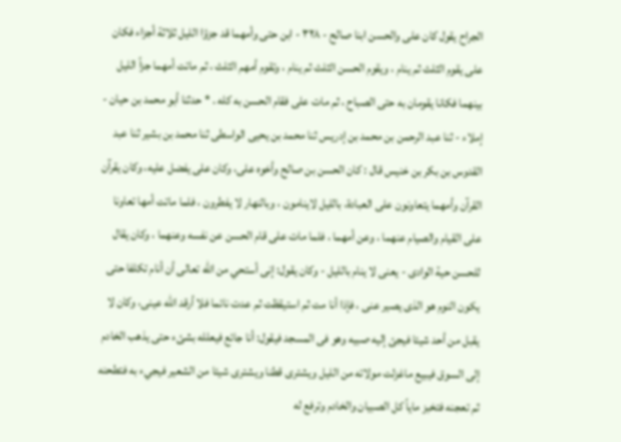الجراح يقول كان على والحسن ابنا صالح - ٣٢٨ - ابن حتى وأمهما قد جزؤا الليل ثلاثة أجزاء فكان على يقوم الثلث ثم ينام ، ويقوم الحسن الثلث ثم ينام ، وتقوم أمهم الثلث ، ثم ماتت أمهما جزاً الليل بينهما فكانا يقومان به حتى الصباح ، ثم مات على فقام الحسن به كله . * حدثنا أبو محمد بن حيان - إملاء - ثنا عبد الرحمن بن محمد بن إدريس ثنا محمد بن يحيى الواسطى ثنا محمد بن بشير ثنا عبد القدوس بن بكر بن خنيس قال : كان الحسن بن صالح وأخوه على، وكان على يفضل عليه، وكان يقرآن القرآن وأمهما يتعاونون على العبادة، بالليل لاينامون ، وبالنهار لا يفطرون ، فلما ماتت أمها تعاونا على القيام والصيام عنهما ، وعن أمهما ، فلما مات على قام الحسن عن نفسه وعنهما ، وكان يقال للحسن حية الوادى - يعنى لا ينام بالليل - وكان يقول: إنى أستحي من الله تعالى أن أنام تكلفا حتى يكون النوم هو الذى يصير عنى ، فإذا أنا مت ثم استيقظت ثم عدت نائما فلا أرقد الله عينى، وكان لا يقبل من أحد شيئا فيجئ إليه صبيه وهو فى المسجد فيقول: أنا جائع فيعلله بشئء حتى يذهب الخادم إلى السوق فيبيع ماغزلت مولاته من الليل ويشترى قطنا ويشترى شيئا من الشعير فيجيء به فتطحنه ثم تعجنه فتخبز ماياً كل الصبيان والخادم وترفع له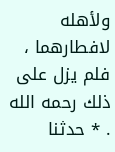ولأهله لافطارهما ، فلم یزل علی ذلك رحمه الله . * حدثنا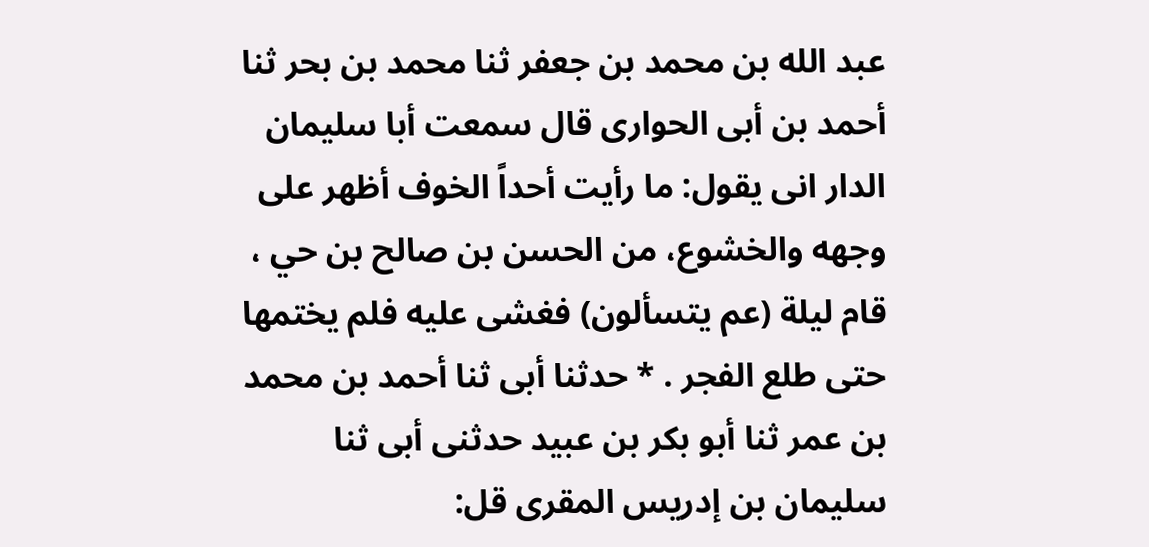عبد الله بن محمد بن جعفر ثنا محمد بن بحر ثنا أحمد بن أبى الحوارى قال سمعت أبا سليمان الدار انى يقول: ما رأيت أحداً الخوف أظهر على وجهه والخشوع، من الحسن بن صالح بن حي ، قام ليلة (عم يتسألون) فغشى عليه فلم يختمها حتى طلع الفجر . * حدثنا أبى ثنا أحمد بن محمد بن عمر ثنا أبو بكر بن عبيد حدثنى أبى ثنا سليمان بن إدريس المقرى قل: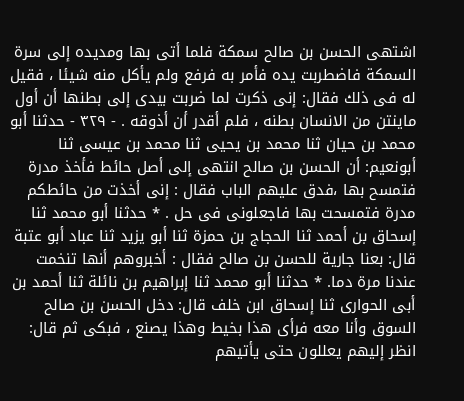اشتهى الحسن بن صالح سمكة فلما أتى بها ومديده إلى سرة السمكة فاضطربت يده فأمر به فرفع ولم يأكل منه شيئا ، فقيل له فى ذلك فقال: إنى ذكرت لما ضربت بيدى إلى بطنها أن أول ماينتن من الانسان بطنه ، فلم أقدر أن أذوقه . - ٣٢٩ - حدثنا أبو محمد بن حيان ثنا محمد بن يحيى ثنا محمد بن عيسى ثنا أبونعيم: أن الحسن بن صالح انتهى إلى أصل حائط فأخذ مدرة فتمسح بها ،فدق عليهم الباب فقال : إنى أخذت من حائطكم مدرة فتمسحت بها فاجعلونى فى حل . * حدثنا أبو محمد ثنا إسحاق بن أحمد ثنا الحجاج بن حمزة ثنا أبو يزيد ثنا عباد أبو عتبة قال: بعنا جارية للحسن بن صالح فقال : أخبروهم أنها تنخمت عندنا مرة دما. * حدثنا أبو محمد ثنا إبراهيم بن نائلة ثنا أحمد بن أبى الحوارى ثنا إسحاق ابن خلف قال: دخل الحسن بن صالح السوق وأنا معه فرأى هذا بخيط وهذا يصنع ، فبكى ثم قال: انظر إليهم يعللون حتى يأتيهم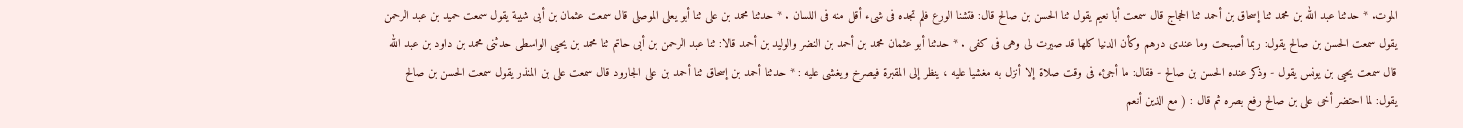الموت. * حدثنا عبد الله بن محمد ثنا إسحاق بن أحمد ثنا الحجاج قال سمعت أبا نعيم يقول ثنا الحسن بن صالح قال: فتشنا الورع فلم تجده فى شىء أقل منه فى اللسان . * حدثنا محمد بن على ثنا أبو يعلى الموصلى قال سمعت عثمان بن أبى شيبة يقول سمعت حميد بن عبد الرحمن يقول سمعت الحسن بن صالح يقول: ربما أصبحت وما عندى درهم وكأن الدنيا كلها قد صيرت لى وهى فى كفى . * حدثنا أبو عثمان محمد بن أحمد بن النضر والوليد بن أحمد قالا: ثنا عبد الرحمن بن أبى حاتم ثنا محمد بن يحيى الواسطى حدثنى محمد بن داود بن عبد الله قال سمعت يحيى بن يونس يقول - وذكر عنده الحسن بن صالح - فقال: ما أجئء فى وقت صلاة إلا أنزل به مغشيا عليه ، ينظر إلى المقبرة فيصرخ ويغشى عليه : * حدثنا أحمد بن إسحاق ثنا أحمد بن على الجارود قال سمعت على بن المنذر يقول سمعت الحسن بن صالح يقول: لما احتضر أخى على بن صالح رفع بصره ثم قال : ( مع الذين أنعم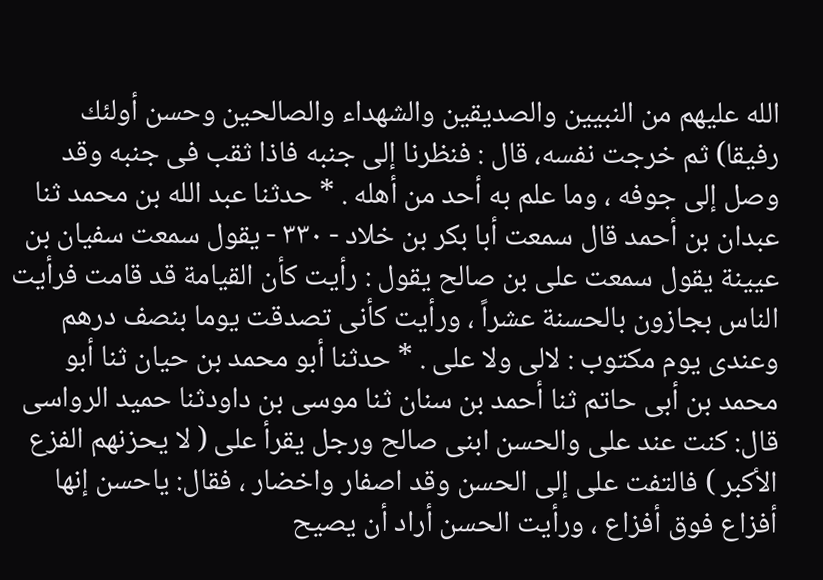الله عليهم من النبيين والصديقين والشهداء والصالحين وحسن أولئك رفيقا) ثم خرجت نفسه، قال : فنظرنا إلى جنبه فاذا ثقب فى جنبه وقد وصل إلى جوفه ، وما علم به أحد من أهله . * حدثنا عبد الله بن محمد ثنا عبدان بن أحمد قال سمعت أبا بكر بن خلاد - ٣٣٠ - يقول سمعت سفيان بن عيينة يقول سمعت على بن صالح يقول : رأيت كأن القيامة قد قامت فرأيت الناس بجازون بالحسنة عشراً ، ورأيت كأنى تصدقت يوما بنصف درهم وعندى يوم مكتوب : لالى ولا على . * حدثنا أبو محمد بن حيان ثنا أبو محمد بن أبى حاتم ثنا أحمد بن سنان ثنا موسى بن داودثنا حميد الرواسى قال: كنت عند على والحسن ابنى صالح ورجل يقرأ على ( لا يحزنهم الفزع الأكبر ) فالتفت على إلى الحسن وقد اصفار واخضار ، فقال: ياحسن إنها أفزاع فوق أفزاع ، ورأيت الحسن أراد أن يصيح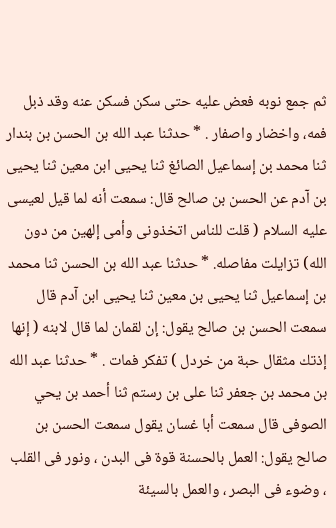ثم جمع نوبه فعض عليه حتى سكن فسكن عنه وقد ذبل فمه، واخضار واصفار . * حدثنا عبد الله بن الحسن بن بندار ثنا محمد بن إسماعيل الصائغ ثنا يحيى ابن معين ثنا يحيى بن آدم عن الحسن بن صالح قال: سمعت أنه لما قيل لعيسى عليه السلام ( قلت للناس اتخذونى وأمى إلهين من دون الله) تزايلت مفاصله. * حدثنا عبد الله بن الحسن ثنا محمد بن إسماعيل ثنا يحيى بن معين ثنا يحيى ابن آدم قال سمعت الحسن بن صالح يقول: إن لقمان لما قال لابنه ( إنها إذتك مثقال حبة من خردل ) تفكر فمات . * حدثنا عبد الله بن محمد بن جعفر ثنا على بن رستم ثنا أحمد بن يحي الصوفى قال سمعت أبا غسان يقول سمعت الحسن بن صالح يقول: العمل بالحسنة قوة فى البدن ، ونور فى القلب ، وضوء فى البصر ، والعمل بالسيئة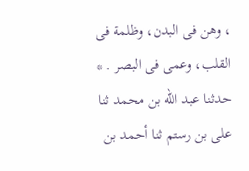، وهن فى البدن، وظلمة فى القلب، وعمى فى البصر . * حدثنا عبد الله بن محمد ثنا على بن رستم ثنا أحمد بن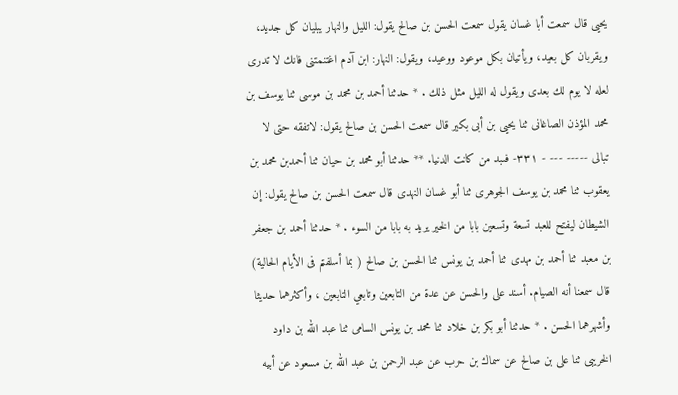يحيى قال سمعت أبا غسان يقول سمعت الحسن بن صالح يقول: الليل والنهار يبليان كل جديد، ويقربان كل بعيد، ويأتيان بكل موعود ووعيد، ويقول: النهار: ابن آدم اغتنمتنى فانك لا تدرى لعله لا يوم لك بعدى ويقول له الليل مثل ذلك . * حدثنا أحمد بن محمد بن موسى ثنا يوسف بن محمد المؤذن الصاغانى ثنا يحيى بن أبى بكير قال سمعت الحسن بن صالح يقول: لاتفقه حتى لا تبالى ----- --- - ٣٣١- فىبد من كانت الدنيا. ** حدثنا أبو محمد بن حيان ثنا أحمدبن محمد بن يعقوب ثنا محمد بن يوسف الجوهرى ثنا أبو غسان النهدى قال سمعت الحسن بن صالح يقول: إن الشيطان ليفتح للعبد تسعة وتسعين بابا من الخير يريد به بابا من السوء . * حدثنا أحمد بن جعفر بن معبد ثنا أحمد بن مهدى ثنا أحمد بن يونس ثنا الحسن بن صالح ( بما أسلفتم فى الأيام الحالية) قال سمعنا أنه الصيام. أسند على والحسن عن عدة من التابعين وتابعي التابعين ، وأكثرهما حديثا وأشهرهما الحسن . * حدثنا أبو بكر بن خلاد ثنا محمد بن يونس السامى ثنا عبد الله بن داود الخريبى ثنا على بن صالح عن سماك بن حرب عن عبد الرحمن بن عبد الله بن مسعود عن أبيه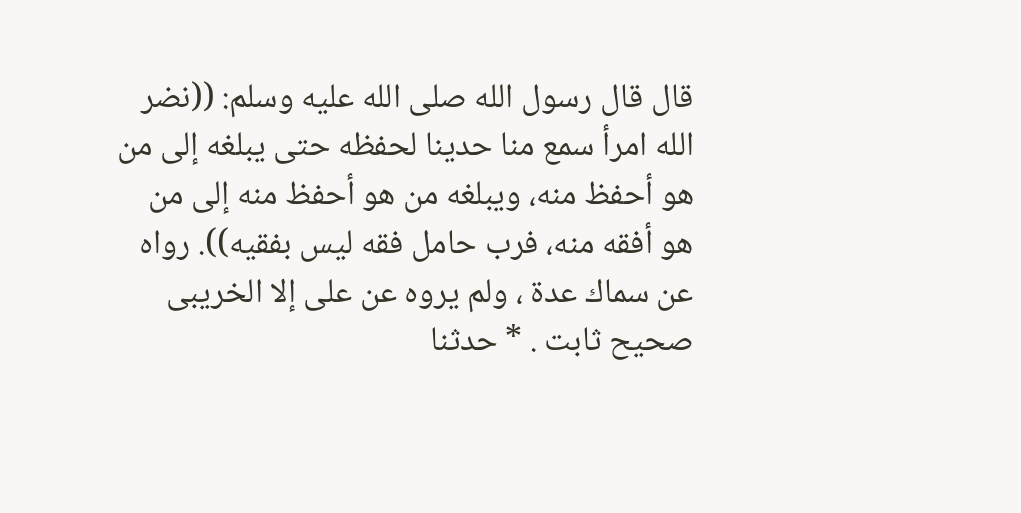قال قال رسول الله صلى الله عليه وسلم: ((نضر الله امرأ سمع منا حدينا لحفظه حتى يبلغه إلى من هو أحفظ منه، ويبلغه من هو أحفظ منه إلى من هو أفقه منه، فرب حامل فقه ليس بفقيه)). رواه عن سماك عدة ، ولم يروه عن على إلا الخريبى صحيح ثابت . * حدثنا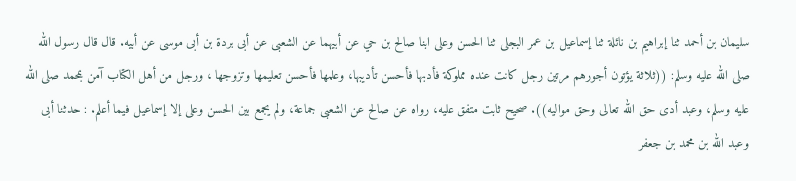سليمان بن أحمد ثنا إبراهيم بن نائلة ثنا إسماعيل بن عمر البجلى ثنا الحسن وعلى ابنا صالح بن حي عن أبيهما عن الشعبى عن أبى بردة بن أبى موسى عن أبيه. قال قال رسول الله صلى الله عليه وسلم: ((ثلاثة يؤتون أجورهم مرتين رجل كانت عنده مملوكة فأدبها فأحسن تأديبها، وعلمها فأحسن تعليمها وتزوجها ، ورجل من أهل الكتاب آمن بمحمد صلى الله عليه وسلم، وعبد أدى حق الله تعالى وحق مواليه)). صحيح ثابت متفق عليه، رواه عن صالح عن الشعبى جماعة، ولم يجمع بين الحسن وعلى إلا إسماعيل فيما أعلم. : حدثنا أبى وعبد الله بن محمد بن جعفر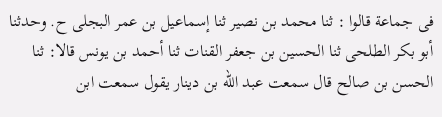فى جماعة قالوا : ثنا محمد بن نصير ثنا إسماعيل بن عمر البجلى ح. وحدثنا أبو بكر الطلحى ثنا الحسين بن جعفر القنات ثنا أحمد بن يونس قالا: ثنا الحسن بن صالح قال سمعت عبد الله بن دينار يقول سمعت ابن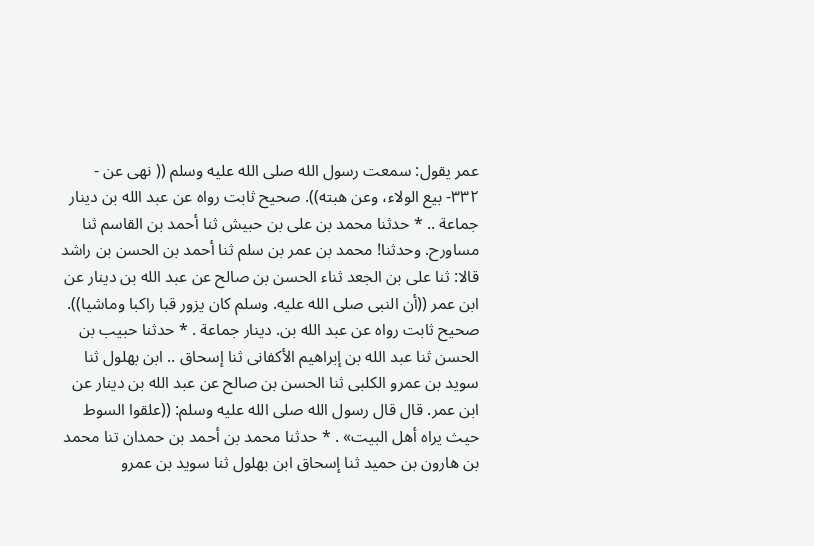عمر يقول: سمعت رسول الله صلى الله عليه وسلم (( نهى عن - ٣٣٢- بيع الولاء، وعن هبته)). صحيح ثابت رواه عن عبد الله بن دينار جماعة .. * حدثنا محمد بن على بن حبيش ثنا أحمد بن القاسم ثنا مساورح. وحدثنا! محمد بن عمر بن سلم ثنا أحمد بن الحسن بن راشد قالا: ثنا على بن الجعد ثناء الحسن بن صالح عن عبد الله بن دينار عن ابن عمر ((أن النبى صلى الله عليه. وسلم كان يزور قبا راكبا وماشيا)). صحيح ثابت رواه عن عبد الله بن. دينار جماعة . * حدثنا حبيب بن الحسن ثنا عبد الله بن إبراهيم الأكفانى ثنا إسحاق .. ابن بهلول ثنا سويد بن عمرو الكلبى ثنا الحسن بن صالح عن عبد الله بن دينار عن ابن عمر. قال قال رسول الله صلى الله عليه وسلم: ((علقوا السوط حيث يراه أهل البيت» . * حدثنا محمد بن أحمد بن حمدان تنا محمد بن هارون بن حميد ثنا إسحاق ابن بهلول ثنا سويد بن عمرو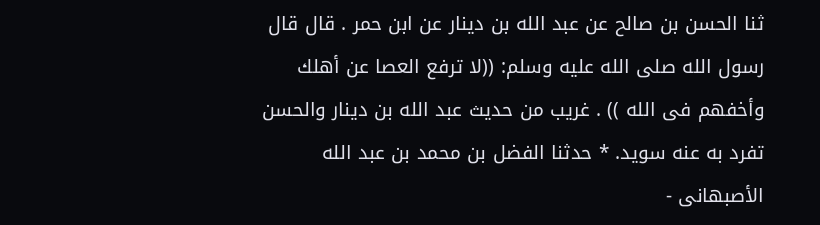ثنا الحسن بن صالح عن عبد الله بن دينار عن ابن حمر . قال قال رسول الله صلى الله عليه وسلم: ((لا ترفع العصا عن أهلك وأخفهم فى الله )) . غريب من حديث عبد الله بن دينار والحسن تفرد به عنه سويد. * حدثنا الفضل بن محمد بن عبد الله الأصبهانى -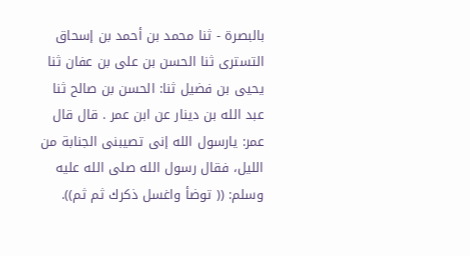بالبصرة - ثنا محمد بن أحمد بن إسحاق التسترى ثنا الحسن بن على بن عفان ثنا يحيى بن فضيل ثنا: الحسن بن صالح ثنا عبد الله بن دينار عن ابن عمر . قال قال عمر: يارسول الله إنى تصيبنى الجنابة من الليل، فقال رسول الله صلى الله عليه وسلم: (( توضأ واغسل ذكرك ثم ثم)).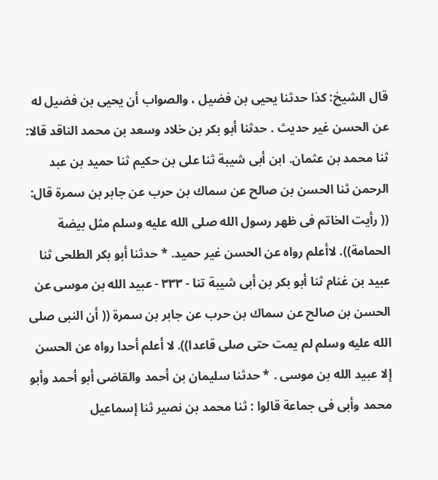قال الشيخ: كذا حدثنا يحيى بن فضيل ، والصواب أن يحيى بن فضيل له عن الحسن غير حديث . حدثنا أبو بكر بن خلاد وسعد بن محمد الناقد قالا: ثنا محمد بن عثمان. ابن أبى شيبة ثنا على بن حكيم ثنا حميد بن عبد الرحمن ثنا الحسن بن صالح عن سماك بن حرب عن جابر بن سمرة قال: (( رأيت الخاتم فى ظهر رسول الله صلى الله عليه وسلم مثل بيضة الحمامة)). لاأعلم رواه عن الحسن غير حميد. * حدثنا أبو بكر الطلحى ثنا عبيد بن غنام ثنا أبو بكر بن أبى شيبة تنا - ٣٣٣ - عبيد الله بن موسى عن الحسن بن صالح عن سماك بن حرب عن جابر بن سمرة (( أن النبى صلى الله عليه وسلم لم يمت حتى صلى قاعدا)). لا أعلم أحدا رواه عن الحسن إلا عبيد الله بن موسى . * حدثنا سليمان بن أحمد والقاضى أبو أحمد وأبو محمد وأبى فى جماعة قالوا : ثنا محمد بن نصير ثنا إسماعيل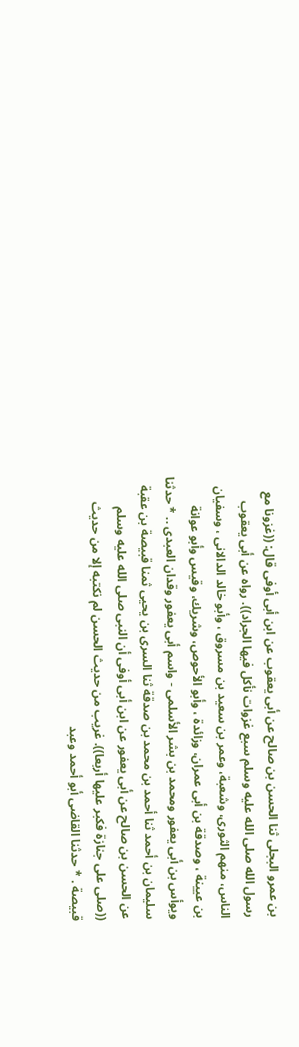بن عمرو البجلى ثنا الحسن بن صالح عن أبى يعقوب عن ابن أبى أوفى قال: ((غزونا مع رسول الله صلى الله عليه وسلم سبع غزوات نأكل فيها الجراد)). رواه عن أبى يعقوب الناس، منهم الثورى، وشعبة، وعمر بن سعيد بن مسروق ، وأبو خالد الدالانى ، وسفيان بن عيينة ، وصدقة بن أبى عمران، وزائدة ، وأبو الأحوص، وشريك، وقیس وأبو عوانة ويوأس بن أبى يعفور ومحمد بن بشر الأسلمى - واسم أبى يعفور وقدان العبدی .. * حدثنا سليمان بن أحمد ثنا أحمد بن محمد بن صدقة ثنا السرى بن يحيى ثمنا قبيصة بن عقبة عن الحسن بن صالح عن أبى يعفور عن ابن أبى أوفى أن النبى صلى الله عليه وسلم ((صلى على جنازة فكبر عليها أربعا)). غريب من حديث الحسن لم نكتبه إلا من حديث قبيصة . * حدثنا القاضى أبو أحمد وعبد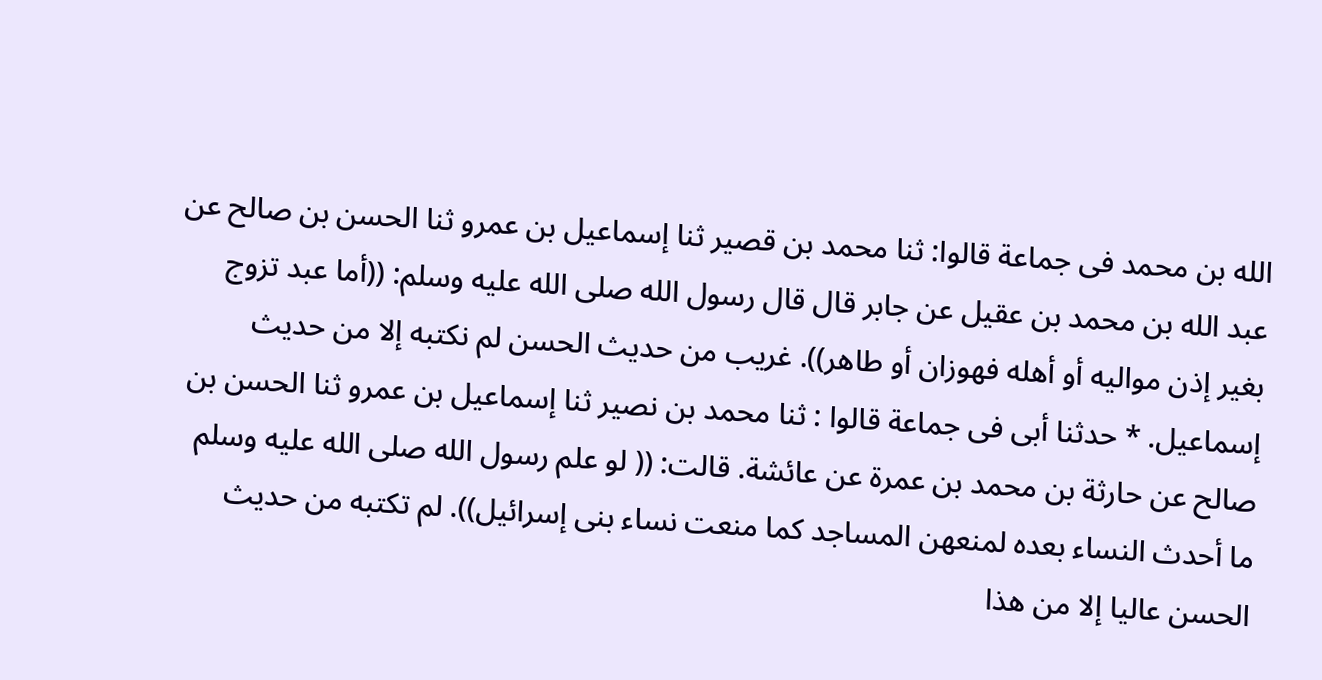الله بن محمد فى جماعة قالوا: ثنا محمد بن قصير ثنا إسماعيل بن عمرو ثنا الحسن بن صالح عن عبد الله بن محمد بن عقيل عن جابر قال قال رسول الله صلى الله عليه وسلم: ((أما عبد تزوج بغير إذن مواليه أو أهله فهوزان أو طاهر)). غريب من حديث الحسن لم نكتبه إلا من حديث إسماعيل. * حدثنا أبى فى جماعة قالوا : ثنا محمد بن نصير ثنا إسماعيل بن عمرو ثنا الحسن بن صالح عن حارثة بن محمد بن عمرة عن عائشة. قالت: (( لو علم رسول الله صلى الله عليه وسلم ما أحدث النساء بعده لمنعهن المساجد كما منعت نساء بنى إسرائيل)). لم تكتبه من حديث الحسن عاليا إلا من هذا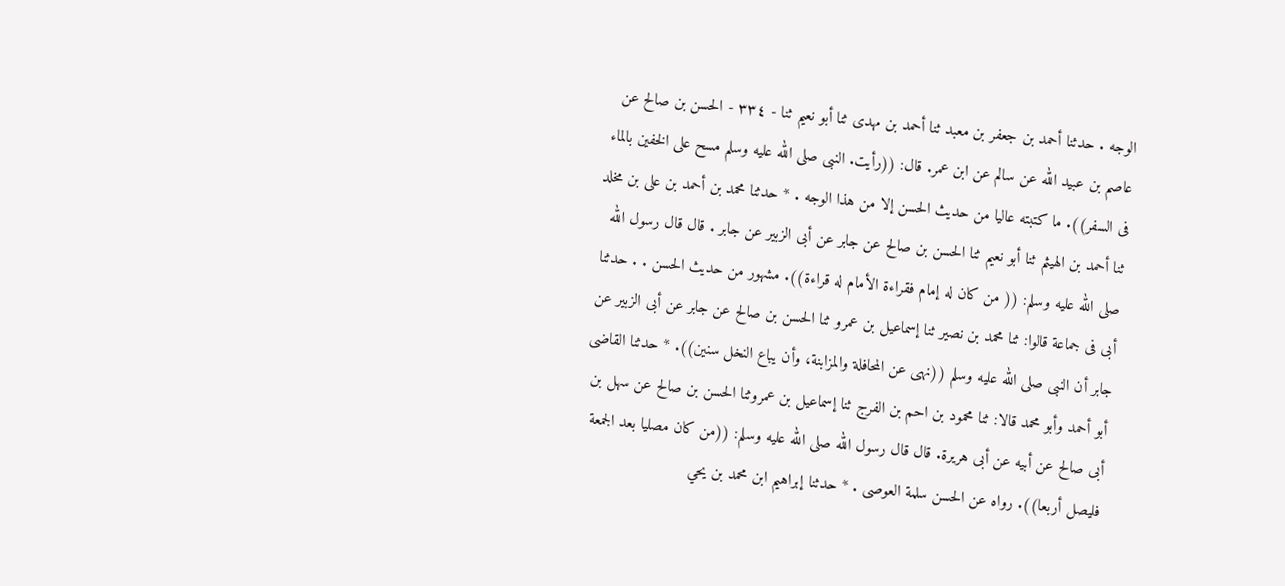الوجه . حدثنا أحمد بن جعفر بن معبد ثنا أحمد بن مهدى ثنا أبو نعيم ثنا - ٣٣٤ - الحسن بن صالح عن عاصم بن عبيد الله عن سالم عن ابن عمر. قال: ((رأيت. النبى صلى الله عليه وسلم مسح على الخفين بالماء فى السفر)). ما كتبته عاليا من حديث الحسن إلا من هذا الوجه . * حدثنا محمد بن أحمد بن على بن مخلد ثنا أحمد بن الهيثم ثنا أبو نعيم ثنا الحسن بن صالح عن جابر عن أبى الزبير عن جابر . قال قال رسول الله صلى الله عليه وسلم: (( من كان له إمام فقراءة الأمام له قراءة)). مشهور من حديث الحسن . . حدثنا أبى فى جماعة قالوا: ثنا محمد بن نصير ثنا إسماعيل بن عمرو ثنا الحسن بن صالح عن جابر عن أبى الزبير عن جابر أن النبى صلى الله عليه وسلم ((نهى عن المحافلة والمزابنة، وأن يباع النخل سنين)). * حدثنا القاضى أبو أحمد وأبو محمد قالا: ثنا محمود بن احم بن الفرج ثنا إسماعيل بن عمروثنا الحسن بن صالح عن سهل بن أبى صالح عن أبيه عن أبى هريرة. قال قال رسول الله صلى الله عليه وسلم: ((من كان مصليا بعد الجمعة فليصل أربعا)). رواه عن الحسن سلمة العوصى . * حدثنا إبراهيم ابن محمد بن يحي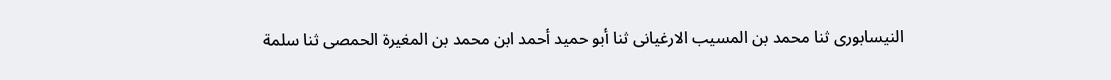النيسابورى ثنا محمد بن المسيب الارغيانى ثنا أبو حميد أحمد ابن محمد بن المغيرة الحمصى ثنا سلمة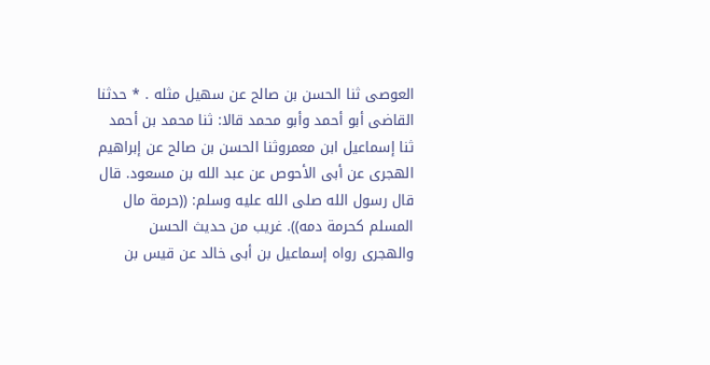العوصى ثنا الحسن بن صالح عن سهيل مثله . * حدثنا القاضى أبو أحمد وأبو محمد قالا: ثنا محمد بن أحمد ثنا إسماعيل ابن معمروثنا الحسن بن صالح عن إبراهيم الهجرى عن أبى الأحوص عن عبد الله بن مسعود. قال قال رسول الله صلى الله عليه وسلم: ((حرمة مال المسلم كحرمة دمه)). غريب من حديث الحسن والهجرى رواه إسماعيل بن أبى خالد عن قيس بن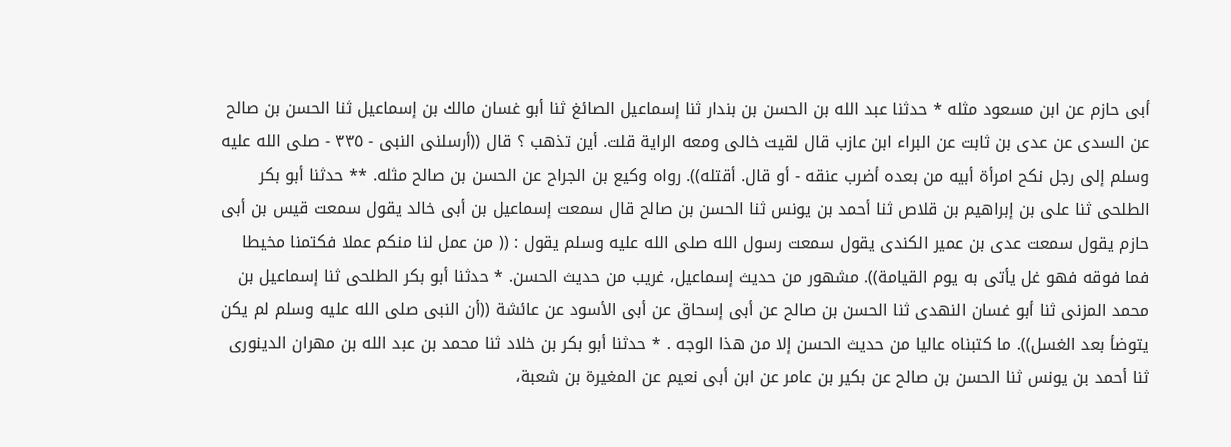أبى حازم عن ابن مسعود مثله * حدثنا عبد الله بن الحسن بن بندار ثنا إسماعيل الصائغ ثنا أبو غسان مالك بن إسماعيل ثنا الحسن بن صالح عن السدى عن عدى بن ثابت عن البراء ابن عازب قال لقيت خالى ومعه الراية قلت. أين تذهب ؟ قال ((أرسلنى النبى - ٣٣٥ - صلى الله عليه وسلم إلى رجل نكح امرأة أبيه من بعده أضرب عنقه - أو قال. أقتله)). رواه وكيع بن الجراح عن الحسن بن صالح مثله. ** حدثنا أبو بكر الطلحى ثنا على بن إبراهيم بن قلاص ثنا أحمد بن يونس ثنا الحسن بن صالح قال سمعت إسماعيل بن أبى خالد يقول سمعت قيس بن أبى حازم يقول سمعت عدى بن عمير الكندى يقول سمعت رسول الله صلى الله عليه وسلم يقول : (( من عمل لنا منكم عملا فكتمنا مخيطا فما فوقه فهو غل يأتى به يوم القيامة)). مشهور من حديث إسماعيل، غريب من حديث الحسن. * حدثنا أبو بكر الطلحى ثنا إسماعيل بن محمد المزنى ثنا أبو غسان النهدى ثنا الحسن بن صالح عن أبى إسحاق عن أبى الأسود عن عائشة ((أن النبى صلى الله عليه وسلم لم يكن يتوضأ بعد الغسل)). ما كتبناه عاليا من حديث الحسن إلا من هذا الوجه . * حدثنا أبو بكر بن خلاد ثنا محمد بن عبد الله بن مهران الدينورى ثنا أحمد بن يونس ثنا الحسن بن صالح عن بكير بن عامر عن ابن أبى نعيم عن المغيرة بن شعبة،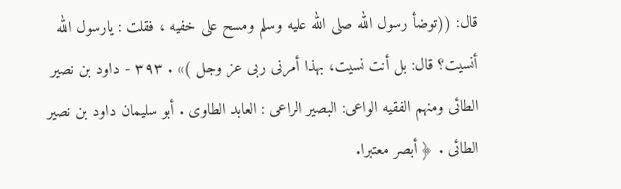قال: ((توضأ رسول الله صلى الله عليه وسلم ومسح على خفيه ، فقلت : يارسول الله أنسيت؟ قال: بل أنت نسيت، بهذا أمرنى ربى عز وجل )» . ٣٩٣ - داود بن نصير الطائى ومنهم الفقيه الواعى: البصير الراعى : العابد الطاوى . أبو سليمان داود بن نصير الطائى . ﴿ أبصر معتبرا.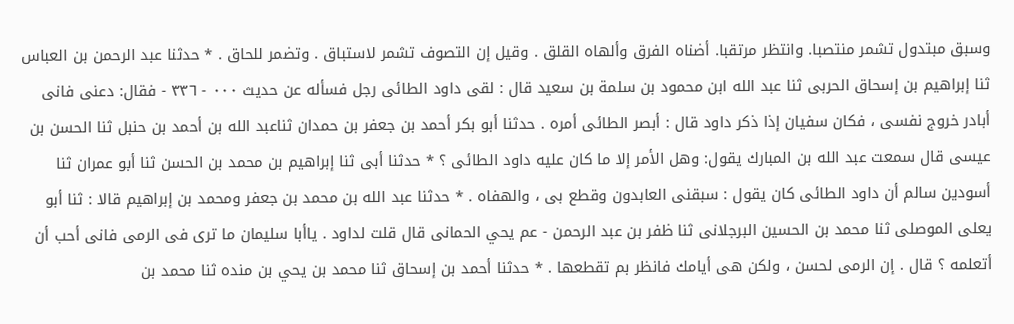وسبق مبتدول تشمر منتصبا. وانتظر مرتقبا. أضناه الفرق وألهاه القلق . وقيل إن التصوف تشمر لاستباق . وتضمر للحاق . * حدثنا عبد الرحمن بن العباس ثنا إبراهيم بن إسحاق الحربى ثنا عبد الله ابن محمود بن سلمة بن سعيد قال : لقى داود الطائى رجل فسأله عن حديث ٠٠٠ - ٣٣٦ - فقال: دعنى فانى أبادر خروج نفسى ، فكان سفيان إذا ذكر داود قال : أبصر الطائى أمره . حدثنا أبو بكر أحمد بن جعفر بن حمدان ثناعبد الله بن أحمد بن حنبل ثنا الحسن بن عيسى قال سمعت عبد الله بن المبارك يقول: وهل الأمر إلا ما كان عليه داود الطائى ؟ * حدثنا أبى ثنا إبراهيم بن محمد بن الحسن ثنا أبو عمران ثنا أسودين سالم أن داود الطائى كان يقول : سبقنى العابدون وقطع بى ، والهفاه . * حدثنا عبد الله بن محمد بن جعفر ومحمد بن إبراهيم قالا : ثنا أبو يعلى الموصلى ثنا محمد بن الحسين البرجلانى ثنا ظفر بن عبد الرحمن - عم يحي الحمانى قال قلت لداود . ياأبا سليمان ما ترى فى الرمى فانى أحب أن أتعلمه ؟ قال . إن الرمى لحسن ، ولكن هى أيامك فانظر بم تقطعها . * حدثنا أحمد بن إسحاق ثنا محمد بن يحي بن منده ثنا محمد بن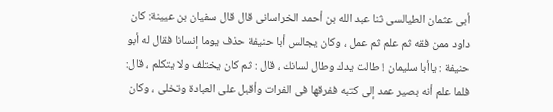أبى عثمان الطيالسى ثنا عبد الله بن أحمد الخراسانى قال قال سفيان بن عيينة: كان داود ممن فقه ثم علم ثم عمل ، وكان يجالس أبا حنيفة حذف يوما إنسانا فقال له أبو حنيفة : ياأبا سليمان ! طالت يدك وطال لسانك ، قال : ثم كان يختلف ولا يتكلم ، قال: فلما علم أنه بصير عمد إلى كتبه ففرقها فى الفرات وأقبل على العبادة وتخلى ، وكان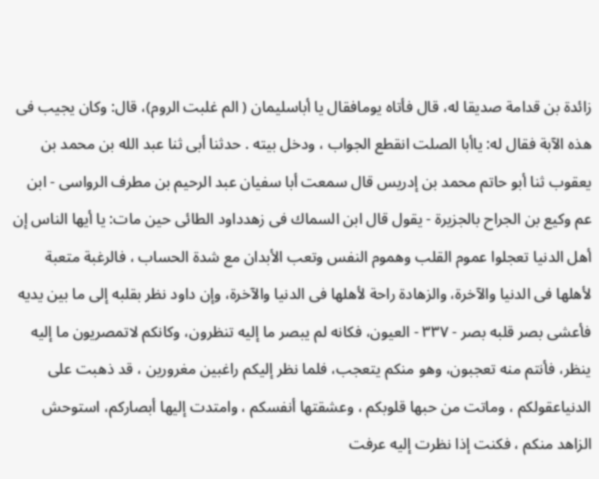زائدة بن قدامة صديقا له، قال فأتاه يومافقال يا أباسليمان ( الم غلبت الروم)، قال: وكان يجيب فى هذه الآبة فقال له: ياأبا الصلت انقطع الجواب ، ودخل بيته . حدثنا أبى ثنا عبد الله بن محمد بن يعقوب ثنا أبو حاتم محمد بن إدريس قال سمعت أبا سفيان عبد الرحيم بن مطرف الرواسى - ابن عم وكيع بن الجراح بالجزيرة - يقول قال ابن السماك فى زهدداود الطائى حين مات: يا أيها الناس إن أهل الدنيا تعجلوا عموم القلب وهموم النفس وتعب الأبدان مع شدة الحساب ، فالرغبة متعبة لأهلها فى الدنيا والآخرة، والزهادة راحة لأهلها فى الدنيا والآخرة، وإن داود نظر بقلبه إلى ما بين يديه فأعشى بصر قلبه بصر - ٣٣٧ - العيون، فكانه لم يبصر ما إليه تنظرون، وكانكم لاتمصريون ما إليه ينظر، فأنتم منه تعجبون، وهو منكم يتعجب، فلما نظر إليكم راغبين مغرورين ، قد ذهبت على الدنياعقولكم ، وماتت من حبها قلوبكم ، وعشقتها أنفسكم ، وامتدت إليها أبصاركم، استوحش الزاهد منكم ، فكنت إذا نظرت إليه عرفت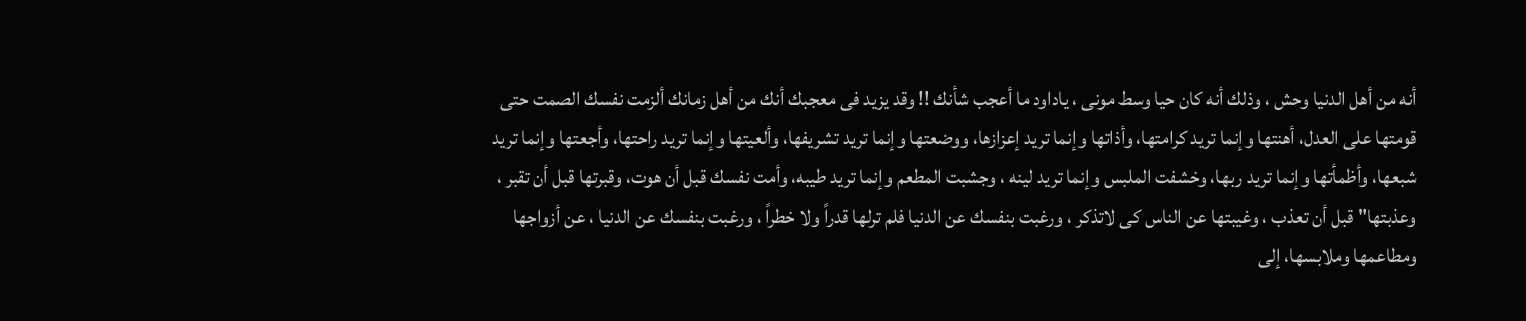أنه من أهل الدنيا وحش ، وذلك أنه كان حيا وسط مونى ، ياداود ما أعجب شأنك !! وقد يزيد فى معجبك أنك من أهل زمانك ألزمت نفسك الصمت حتى قومتها على العدل، أهنتها وإنما تريد كرامتها، وأذاتها وإنما تريد إعزازها، ووضعتها وإنما تريد تشريفها، وألعيتها وإنما تريد راحتها، وأجعتها وإنما تريد شبعها، وأظمأتها وإنما تريد ربها، وخشفت الملبس وإنما تريد لينه ، وجشبت المطعم وإنما تريد طيبه، وأمت نفسك قبل أن هوت، وقبرتها قبل أن تقبر ، وعذبتها" قبل أن تعذب ، وغيبتها عن الناس كى لاتذكر ، ورغبت بنفسك عن الدنيا فلم ترلها قدراً ولا خطراً ، ورغبت بنفسك عن الدنيا ، عن أزواجها ومطاعمها وملابسها، إلى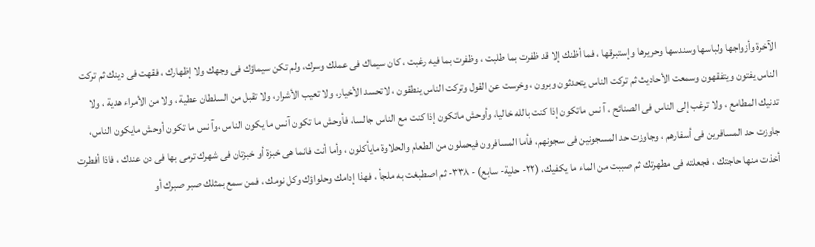الآخرة وأزواجها ولباسها وسندسها وحريرها وإستبرقها ، فما أظنك إلا قد ظفرت بما طلبت ، وظفرت بما فيه رغبت ، كان سيماك فى عملك وسرك، ولم تكن سيماؤك فى وجهك ولا إظهارك ، فقهت فى دينك ثم تركت الناس يفتون ويتفقهون وسمعت الأحاديث ثم تركت الناس يتحدثون وبرون ، وخرست عن القول وتركت الناس ينطقون ، لاتحسد الأخيار، ولا تعيب الأشرار، ولا تقبل من السلطان عطية ، ولا من الأمراء هدية ، ولا تدنيك المطامع ، ولا ترغب إلى الناس فى الصنائح ، آ نس ماتكون إذا كنت بالله خاليا، وأوحش ماتكون إذا كنت مع الناس جالسا، فأوحش ما تكون آنس ما يكون الناس ،وآ نس ما تكون أوحش مايكون الناس، جاوزت حد المسافرين فى أسفارهم ، وجاوزت حد المسجونين فى سجونهم، فأما المسافرون فيحملون من الطعام والحلاوة مايأكلون ، وأما أنت فانما هى خبزة أو خبزتان فى شهرك ترمى بها فى دن عندك ، فاذا أفطرت أخذت منها حاجتك ، فجعلته فى مطهرتك ثم صببت من الماء ما يكفيك، (٢٢- حلية- سابع) - ٣٣٨- ثم اصطبغت به ملجأ ، فهذا إدامك وحلواؤك وكل نومك ، فمن سمع بمثلك صبر صبرك أو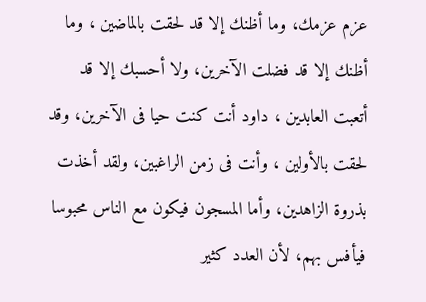عزم عزمك، وما أظنك إلا قد لحقت بالماضين ، وما أظنك إلا قد فضلت الآخرين، ولا أحسبك إلا قد أتعبت العابدين ، داود أنت كنت حيا فى الآخرين، وقد لحقت بالأولين ، وأنت فى زمن الراغبين، ولقد أخذت بذروة الزاهدين، وأما المسجون فيكون مع الناس محبوسا فيأفس بهم، لأن العدد كثير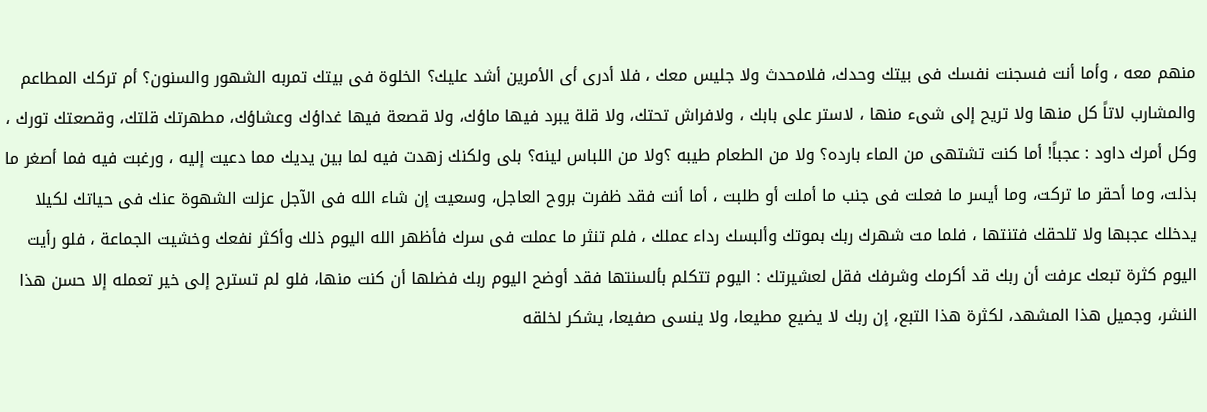منهم معه ، وأما أنت فسجنت نفسك فى بيتك وحدك، فلامحدث ولا جليس معك ، فلا أدرى أى الأمرين أشد عليك؟ الخلوة فى بيتك تمربه الشهور والسنون؟ أم تركك المطاعم والمشارب لاتاً كل منها ولا تريح إلى شىء منها ، لاستر على بابك ، ولافراش تحتك، ولا قلة يبرد فيها ماؤك، ولا قصعة فيها غداؤك وعشاؤك، مطهرتك قلتك، وقصعتك تورك ، وكل أمرك داود : عجباً! أما كنت تشتهى من الماء بارده؟ ولا من الطعام طيبه ؟ولا من اللباس لينه؟ بلى ولكنك زهدت فيه لما بين يديك مما دعيت إليه ، ورغبت فيه فما أصغر ما بذلت، وما أحقر ما تركت، وما أيسر ما فعلت فى جنب ما أملت أو طلبت ، أما أنت فقد ظفرت بروح العاجل، وسعيت إن شاء الله فى الآجل عزلت الشهوة عنك فى حياتك لكيلا يدخلك عجبها ولا تلحقك فتنتها ، فلما مت شهرك ربك بموتك وألبسك رداء عملك ، فلم تنثر ما عملت فى سرك فأظهر الله اليوم ذلك وأكثر نفعك وخشيت الجماعة ، فلو رأيت اليوم كثرة تبعك عرفت أن ربك قد أكرمك وشرفك فقل لعشيرتك : اليوم تتكلم بألسنتها فقد أوضح اليوم ربك فضلها أن كنت منها، فلو لم تسترح إلى خير تعمله إلا حسن هذا النشر، وجميل هذا المشهد، لكثرة هذا التبع، إن ربك لا يضيع مطيعا، ولا ينسى صفيعا، يشكر لخلقه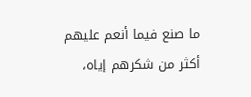ما صنع فيما أنعم عليهم أكثر من شكرهم إياه،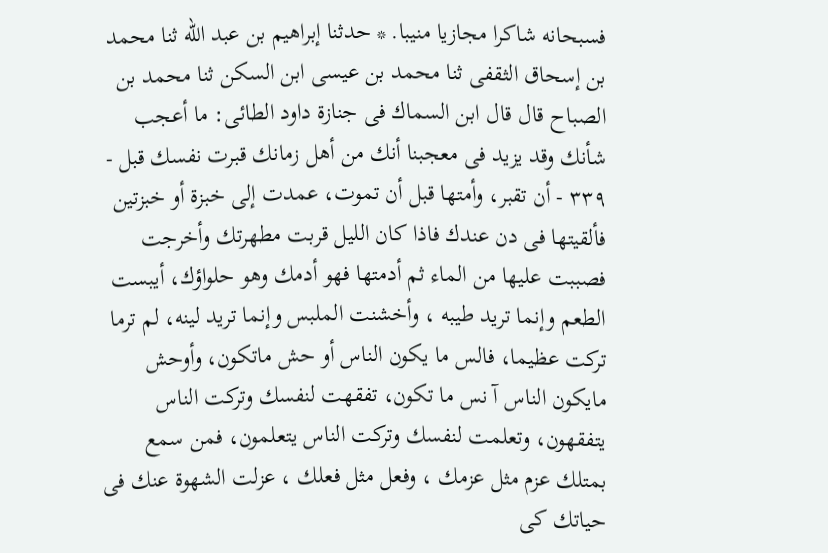فسبحانه شاكرا مجازيا منيبا. * حدثنا إبراهيم بن عبد الله ثنا محمد بن إسحاق الثقفى ثنا محمد بن عيسى ابن السكن ثنا محمد بن الصباح قال قال ابن السماك فى جنازة داود الطائى: ما أعجب شأنك وقد يزيد فى معجبنا أنك من أهل زمانك قبرت نفسك قبل - ٣٣٩ - أن تقبر، وأمتها قبل أن تموت، عمدت إلى خبزة أو خبزتين فألقيتها فى دن عندك فاذا كان الليل قربت مطهرتك وأخرجت فصببت عليها من الماء ثم أدمتها فهو أدمك وهو حلواؤك، أيبست الطعم وإنما تريد طيبه ، وأخشنت الملبس وإنما تريد لينه، لم ترما تركت عظيما، فالس ما يكون الناس أو حش ماتكون، وأوحش مايكون الناس آ نس ما تكون، تفقهت لنفسك وتركت الناس يتفقهون، وتعلمت لنفسك وتركت الناس يتعلمون، فمن سمع بمتلك عزم مثل عزمك ، وفعل مثل فعلك ، عزلت الشهوة عنك فى حياتك کی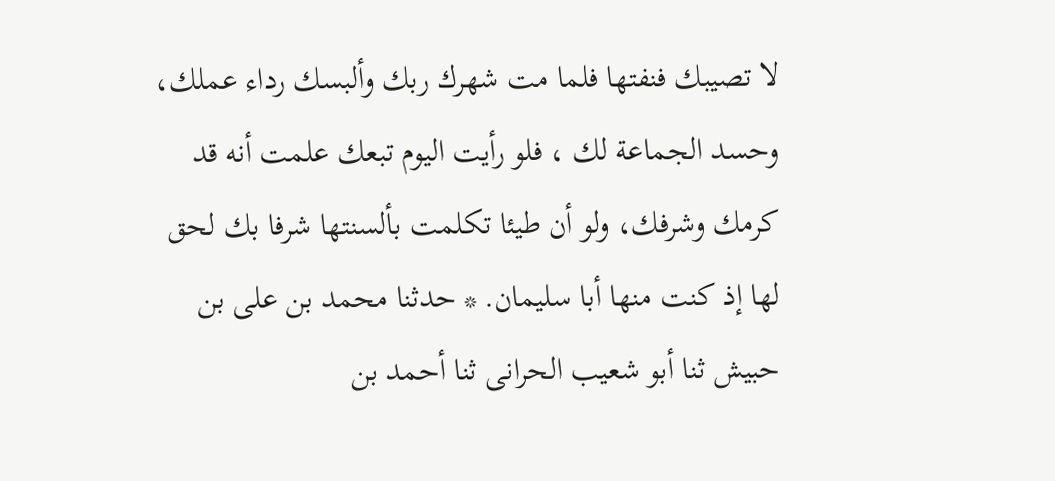لا تصيبك فنفتها فلما مت شهرك ربك وألبسك رداء عملك، وحسد الجماعة لك ، فلو رأيت اليوم تبعك علمت أنه قد كرمك وشرفك، ولو أن طيئا تكلمت بألسنتها شرفا بك لحق لها إذ كنت منها أبا سليمان. * حدثنا محمد بن على بن حبيش ثنا أبو شعيب الحرانى ثنا أحمد بن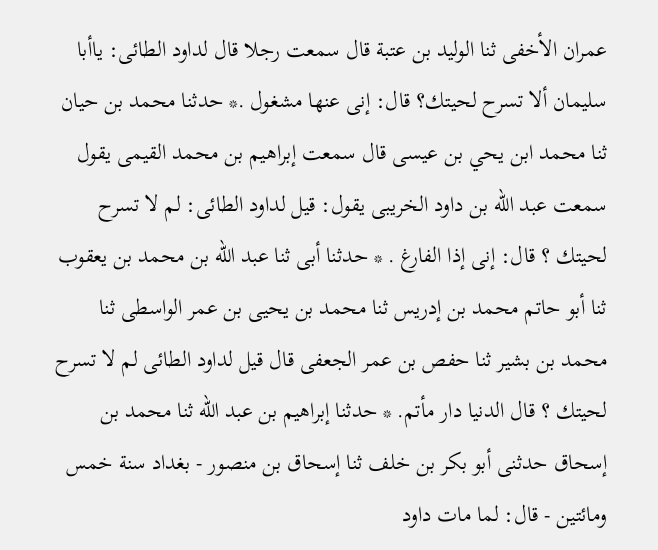عمران الأخفى ثنا الوليد بن عتبة قال سمعت رجلا قال لداود الطائى: ياأبا سليمان ألا تسرح لحيتك؟ قال: إنى عنها مشغول .* حدثنا محمد بن حيان ثنا محمد ابن يحي بن عيسى قال سمعت إبراهيم بن محمد القيمى يقول سمعت عبد الله بن داود الخريبى يقول: قيل لداود الطائى: لم لا تسرح لحيتك ؟ قال: إنى إذا الفارغ . * حدثنا أبى ثنا عبد الله بن محمد بن يعقوب ثنا أبو حاتم محمد بن إدريس ثنا محمد بن يحيى بن عمر الواسطى ثنا محمد بن بشير ثنا حفص بن عمر الجعفى قال قيل لداود الطائى لم لا تسرح لحيتك ؟ قال الدنيا دار مأتم. * حدثنا إبراهيم بن عبد الله ثنا محمد بن إسحاق حدثنى أبو بكر بن خلف ثنا إسحاق بن منصور - بغداد سنة خمس ومائتين - قال: لما مات داود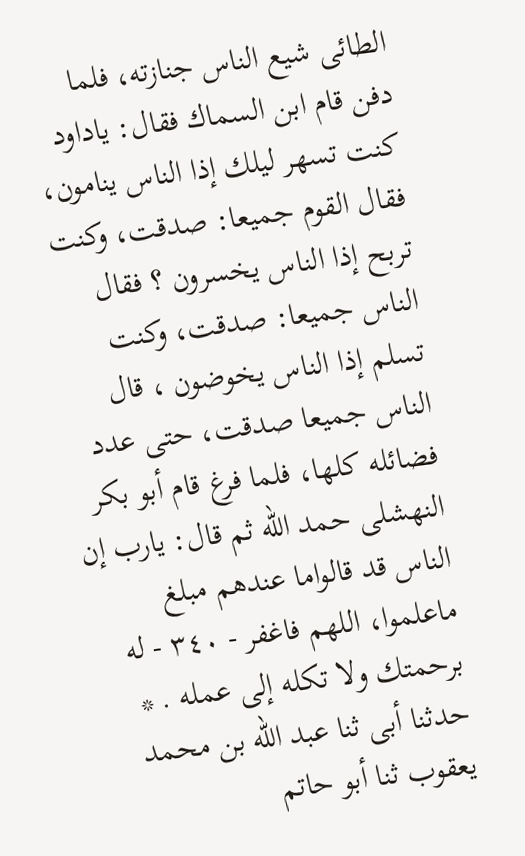الطائى شيع الناس جنازته، فلما دفن قام ابن السماك فقال: ياداود كنت تسهر ليلك إذا الناس ينامون، فقال القوم جميعا: صدقت، وكنت تربح إذا الناس يخسرون ؟ فقال الناس جميعا: صدقت، وكنت تسلم إذا الناس يخوضون ، قال الناس جميعا صدقت، حتى عدد فضائله كلها، فلما فرغ قام أبو بكر النهشلى حمد الله ثم قال: يارب إن الناس قد قالواما عندهم مبلغ ماعلموا، اللهم فاغفر - ٣٤٠ - له برحمتك ولا تكله إلى عمله . * حدثنا أبى ثنا عبد الله بن محمد يعقوب ثنا أبو حاتم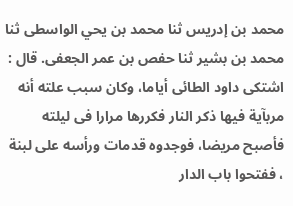محمد بن إدريس ثنا محمد بن يحي الواسطى ثنا محمد بن بشير ثنا حفص بن عمر الجعفى. قال : اشتكى داود الطائى أياما، وكان سبب علته أنه مربآية فيها ذكر النار فكررها مرارا فى ليلته فأصبح مريضا، فوجدوه قدمات ورأسه على لبنة ، ففتحوا باب الدار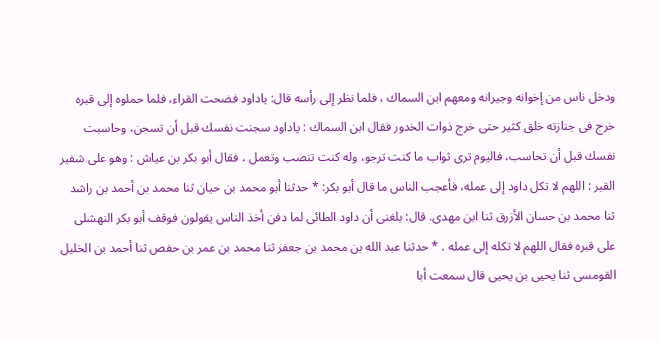ودخل ناس من إخوانه وجيرانه ومعهم ابن السماك ، فلما نظر إلى رأسه قال: ياداود فضحت القراء، فلما حملوه إلى قبره خرج فى جنازته خلق كثير حتى خرج ذوات الخدور فقال ابن السماك : ياداود سجنت نفسك قبل أن تسجن، وحاسبت نفسك قبل أن تحاسب، فاليوم ترى ثواب ما كنت ترجو، وله كنت تنصب وتعمل ، فقال أبو بكر بن عياش : وهو على شفير القبر : اللهم لا تكل داود إلى عمله، فأعجب الناس ما قال أبو بكر: * حدثنا أبو محمد بن حيان ثنا محمد بن أحمد بن راشد ثنا محمد بن حسان الأزرق ثنا ابن مهدى. قال: بلغنى أن داود الطائى لما دفن أخذ الناس يقولون فوقف أبو بكر النهشلى على قبره فقال اللهم لا تكله إلى عمله . * حدثنا عبد الله بن محمد بن جعفر ثنا محمد بن عمر بن حفص ثنا أحمد بن الخليل القومسى ثنا يحيى بن يحيى قال سمعت أبا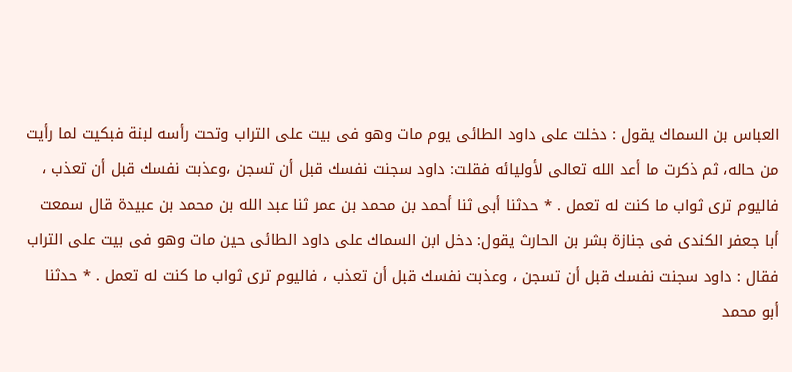العباس بن السماك يقول : دخلت على داود الطائى يوم مات وهو فى بيت على التراب وتحت رأسه لبنة فبكيت لما رأيت من حاله، ثم ذكرت ما أعد الله تعالى لأوليائه فقلت: داود سجنت نفسك قبل أن تسجن ،وعذبت نفسك قبل أن تعذب ، فاليوم ترى ثواب ما كنت له تعمل . * حدثنا أبى ثنا أحمد بن محمد بن عمر ثنا عبد الله بن محمد بن عبيدة قال سمعت أبا جعفر الكندى فى جنازة بشر بن الحارث يقول: دخل ابن السماك على داود الطائى حين مات وهو فى بيت على التراب فقال : داود سجنت نفسك قبل أن تسجن ، وعذبت نفسك قبل أن تعذب ، فاليوم تری ثواب ما كنت له تعمل . * حدثنا أبو محمد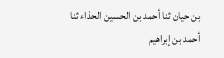بن حيان ثنا أحمد بن الحسين الحذاء ثنا أحمد بن إبراهيم